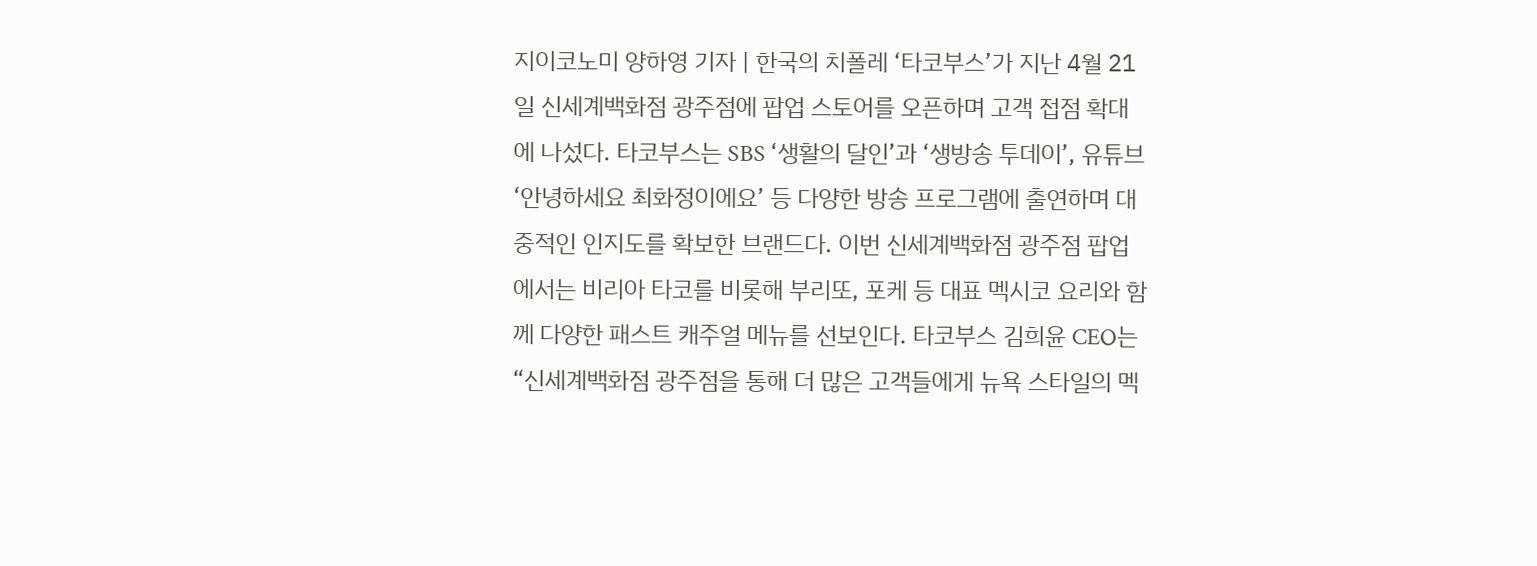지이코노미 양하영 기자 | 한국의 치폴레 ‘타코부스’가 지난 4월 21일 신세계백화점 광주점에 팝업 스토어를 오픈하며 고객 접점 확대에 나섰다. 타코부스는 SBS ‘생활의 달인’과 ‘생방송 투데이’, 유튜브 ‘안녕하세요 최화정이에요’ 등 다양한 방송 프로그램에 출연하며 대중적인 인지도를 확보한 브랜드다. 이번 신세계백화점 광주점 팝업에서는 비리아 타코를 비롯해 부리또, 포케 등 대표 멕시코 요리와 함께 다양한 패스트 캐주얼 메뉴를 선보인다. 타코부스 김희윤 CEO는 “신세계백화점 광주점을 통해 더 많은 고객들에게 뉴욕 스타일의 멕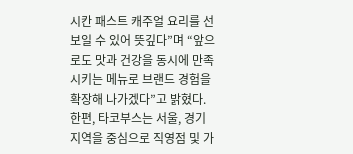시칸 패스트 캐주얼 요리를 선보일 수 있어 뜻깊다”며 “앞으로도 맛과 건강을 동시에 만족시키는 메뉴로 브랜드 경험을 확장해 나가겠다”고 밝혔다. 한편, 타코부스는 서울, 경기 지역을 중심으로 직영점 및 가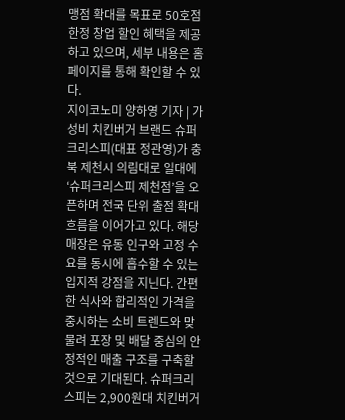맹점 확대를 목표로 50호점 한정 창업 할인 혜택을 제공하고 있으며, 세부 내용은 홈페이지를 통해 확인할 수 있다.
지이코노미 양하영 기자 | 가성비 치킨버거 브랜드 슈퍼크리스피(대표 정관영)가 충북 제천시 의림대로 일대에 ‘슈퍼크리스피 제천점’을 오픈하며 전국 단위 출점 확대 흐름을 이어가고 있다. 해당 매장은 유동 인구와 고정 수요를 동시에 흡수할 수 있는 입지적 강점을 지닌다. 간편한 식사와 합리적인 가격을 중시하는 소비 트렌드와 맞물려 포장 및 배달 중심의 안정적인 매출 구조를 구축할 것으로 기대된다. 슈퍼크리스피는 2,900원대 치킨버거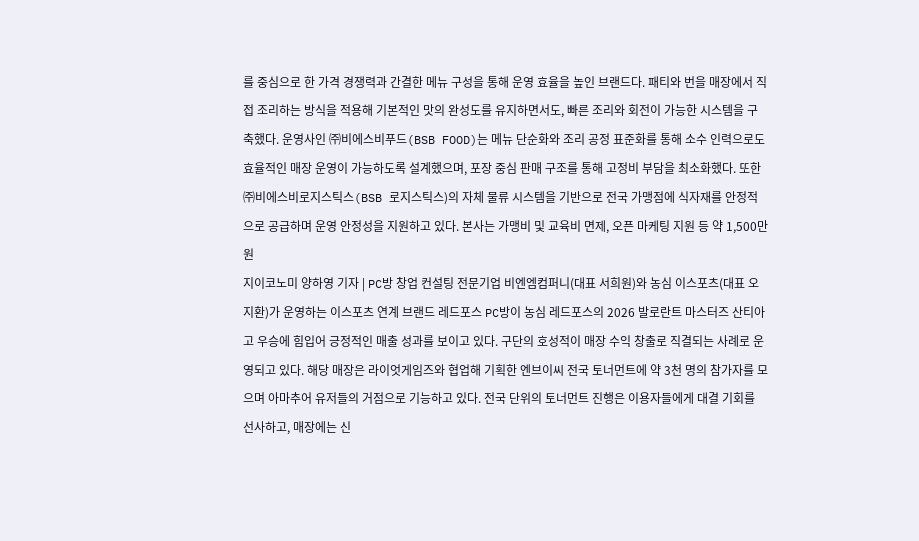를 중심으로 한 가격 경쟁력과 간결한 메뉴 구성을 통해 운영 효율을 높인 브랜드다. 패티와 번을 매장에서 직접 조리하는 방식을 적용해 기본적인 맛의 완성도를 유지하면서도, 빠른 조리와 회전이 가능한 시스템을 구축했다. 운영사인 ㈜비에스비푸드(BSB FOOD)는 메뉴 단순화와 조리 공정 표준화를 통해 소수 인력으로도 효율적인 매장 운영이 가능하도록 설계했으며, 포장 중심 판매 구조를 통해 고정비 부담을 최소화했다. 또한 ㈜비에스비로지스틱스(BSB 로지스틱스)의 자체 물류 시스템을 기반으로 전국 가맹점에 식자재를 안정적으로 공급하며 운영 안정성을 지원하고 있다. 본사는 가맹비 및 교육비 면제, 오픈 마케팅 지원 등 약 1,500만 원
지이코노미 양하영 기자 | PC방 창업 컨설팅 전문기업 비엔엠컴퍼니(대표 서희원)와 농심 이스포츠(대표 오지환)가 운영하는 이스포츠 연계 브랜드 레드포스 PC방이 농심 레드포스의 2026 발로란트 마스터즈 산티아고 우승에 힘입어 긍정적인 매출 성과를 보이고 있다. 구단의 호성적이 매장 수익 창출로 직결되는 사례로 운영되고 있다. 해당 매장은 라이엇게임즈와 협업해 기획한 엔브이씨 전국 토너먼트에 약 3천 명의 참가자를 모으며 아마추어 유저들의 거점으로 기능하고 있다. 전국 단위의 토너먼트 진행은 이용자들에게 대결 기회를 선사하고, 매장에는 신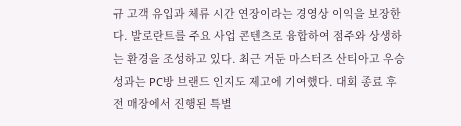규 고객 유입과 체류 시간 연장이라는 경영상 이익을 보장한다. 발로란트를 주요 사업 콘텐츠로 융합하여 점주와 상생하는 환경을 조성하고 있다. 최근 거둔 마스터즈 산티아고 우승 성과는 PC방 브랜드 인지도 제고에 기여했다. 대회 종료 후 전 매장에서 진행된 특별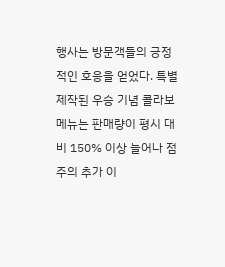행사는 방문객들의 긍정적인 호응을 얻었다. 특별 제작된 우승 기념 콜라보 메뉴는 판매량이 평시 대비 150% 이상 늘어나 점주의 추가 이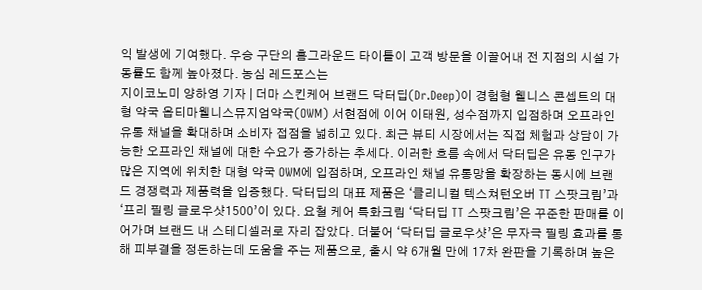익 발생에 기여했다. 우승 구단의 홈그라운드 타이틀이 고객 방문을 이끌어내 전 지점의 시설 가동률도 함께 높아졌다. 농심 레드포스는
지이코노미 양하영 기자 | 더마 스킨케어 브랜드 닥터딥(Dr.Deep)이 경험형 웰니스 콘셉트의 대형 약국 옵티마웰니스뮤지엄약국(OWM) 서현점에 이어 이태원, 성수점까지 입점하며 오프라인 유통 채널을 확대하며 소비자 접점을 넓히고 있다. 최근 뷰티 시장에서는 직접 체험과 상담이 가능한 오프라인 채널에 대한 수요가 증가하는 추세다. 이러한 흐름 속에서 닥터딥은 유동 인구가 많은 지역에 위치한 대형 약국 OWM에 입점하며, 오프라인 채널 유통망을 확장하는 동시에 브랜드 경쟁력과 제품력을 입증했다. 닥터딥의 대표 제품은 ‘클리니컬 텍스쳐턴오버 TT 스팟크림’과 ‘프리 필링 글로우샷1500’이 있다. 요철 케어 특화크림 ‘닥터딥 TT 스팟크림’은 꾸준한 판매를 이어가며 브랜드 내 스테디셀러로 자리 잡았다. 더불어 ‘닥터딥 글로우샷’은 무자극 필링 효과를 통해 피부결을 정돈하는데 도움을 주는 제품으로, 출시 약 6개월 만에 17차 완판을 기록하며 높은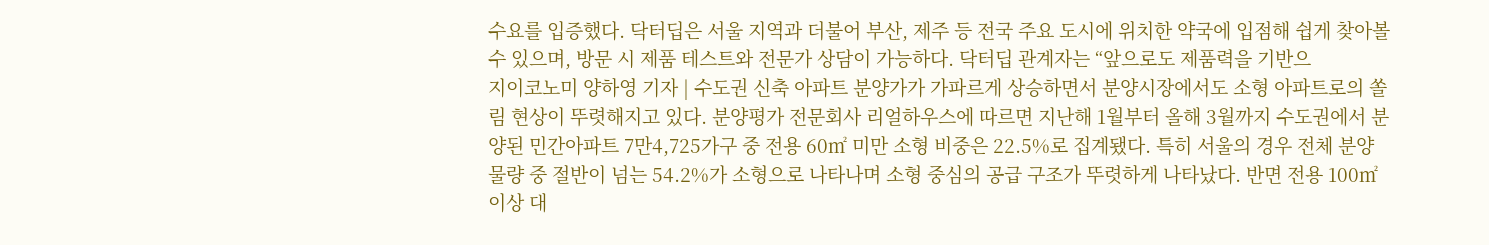수요를 입증했다. 닥터딥은 서울 지역과 더불어 부산, 제주 등 전국 주요 도시에 위치한 약국에 입점해 쉽게 찾아볼 수 있으며, 방문 시 제품 테스트와 전문가 상담이 가능하다. 닥터딥 관계자는 “앞으로도 제품력을 기반으
지이코노미 양하영 기자 | 수도권 신축 아파트 분양가가 가파르게 상승하면서 분양시장에서도 소형 아파트로의 쏠림 현상이 뚜렷해지고 있다. 분양평가 전문회사 리얼하우스에 따르면 지난해 1월부터 올해 3월까지 수도권에서 분양된 민간아파트 7만4,725가구 중 전용 60㎡ 미만 소형 비중은 22.5%로 집계됐다. 특히 서울의 경우 전체 분양 물량 중 절반이 넘는 54.2%가 소형으로 나타나며 소형 중심의 공급 구조가 뚜렷하게 나타났다. 반면 전용 100㎡ 이상 대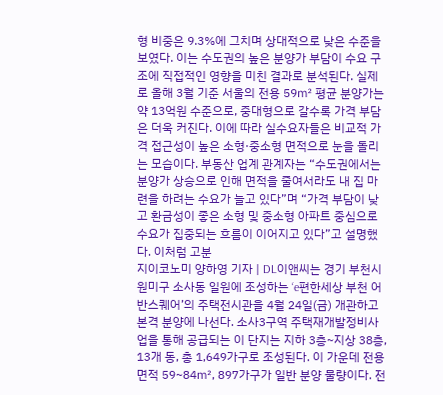형 비중은 9.3%에 그치며 상대적으로 낮은 수준을 보였다. 이는 수도권의 높은 분양가 부담이 수요 구조에 직접적인 영향을 미친 결과로 분석된다. 실제로 올해 3월 기준 서울의 전용 59㎡ 평균 분양가는 약 13억원 수준으로, 중대형으로 갈수록 가격 부담은 더욱 커진다. 이에 따라 실수요자들은 비교적 가격 접근성이 높은 소형·중소형 면적으로 눈을 돌리는 모습이다. 부동산 업계 관계자는 “수도권에서는 분양가 상승으로 인해 면적을 줄여서라도 내 집 마련을 하려는 수요가 늘고 있다”며 “가격 부담이 낮고 환금성이 좋은 소형 및 중소형 아파트 중심으로 수요가 집중되는 흐름이 이어지고 있다”고 설명했다. 이처럼 고분
지이코노미 양하영 기자 | DL이앤씨는 경기 부천시 원미구 소사동 일원에 조성하는 ‘e편한세상 부천 어반스퀘어’의 주택전시관을 4월 24일(금) 개관하고 본격 분양에 나선다. 소사3구역 주택재개발정비사업을 통해 공급되는 이 단지는 지하 3층~지상 38층, 13개 동, 총 1,649가구로 조성된다. 이 가운데 전용면적 59~84㎡, 897가구가 일반 분양 물량이다. 전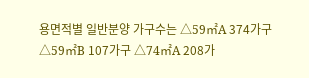용면적별 일반분양 가구수는 △59㎡A 374가구 △59㎡B 107가구 △74㎡A 208가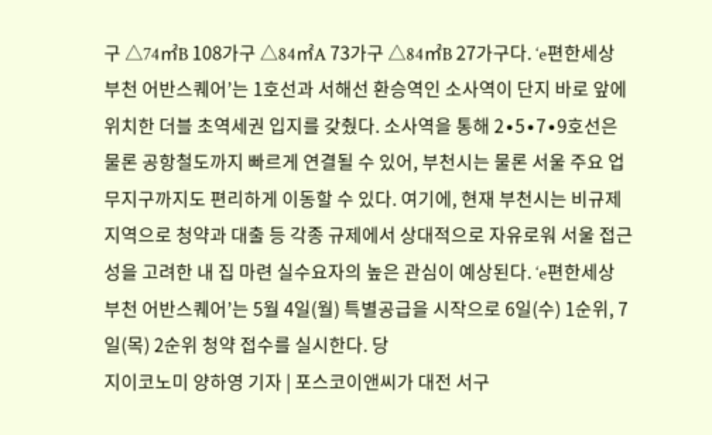구 △74㎡B 108가구 △84㎡A 73가구 △84㎡B 27가구다. ‘e편한세상 부천 어반스퀘어’는 1호선과 서해선 환승역인 소사역이 단지 바로 앞에 위치한 더블 초역세권 입지를 갖췄다. 소사역을 통해 2∙5∙7∙9호선은 물론 공항철도까지 빠르게 연결될 수 있어, 부천시는 물론 서울 주요 업무지구까지도 편리하게 이동할 수 있다. 여기에, 현재 부천시는 비규제지역으로 청약과 대출 등 각종 규제에서 상대적으로 자유로워 서울 접근성을 고려한 내 집 마련 실수요자의 높은 관심이 예상된다. ‘e편한세상 부천 어반스퀘어’는 5월 4일(월) 특별공급을 시작으로 6일(수) 1순위, 7일(목) 2순위 청약 접수를 실시한다. 당
지이코노미 양하영 기자 | 포스코이앤씨가 대전 서구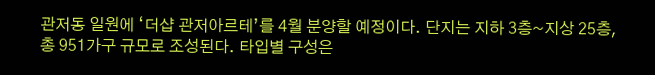관저동 일원에 ‘더샵 관저아르테’를 4월 분양할 예정이다. 단지는 지하 3층~지상 25층, 총 951가구 규모로 조성된다. 타입별 구성은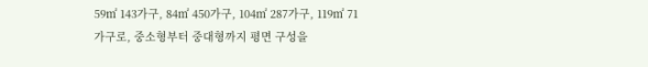59㎡ 143가구, 84㎡ 450가구, 104㎡ 287가구, 119㎡ 71가구로, 중소형부터 중대형까지 평면 구성을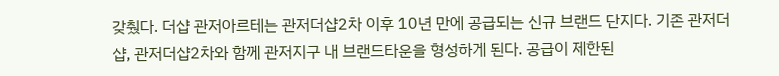갖췄다. 더샵 관저아르테는 관저더샵2차 이후 10년 만에 공급되는 신규 브랜드 단지다. 기존 관저더샵, 관저더샵2차와 함께 관저지구 내 브랜드타운을 형성하게 된다. 공급이 제한된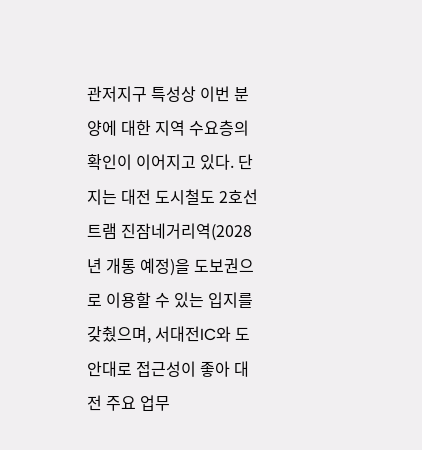관저지구 특성상 이번 분양에 대한 지역 수요층의 확인이 이어지고 있다. 단지는 대전 도시철도 2호선 트램 진잠네거리역(2028년 개통 예정)을 도보권으로 이용할 수 있는 입지를 갖췄으며, 서대전IC와 도안대로 접근성이 좋아 대전 주요 업무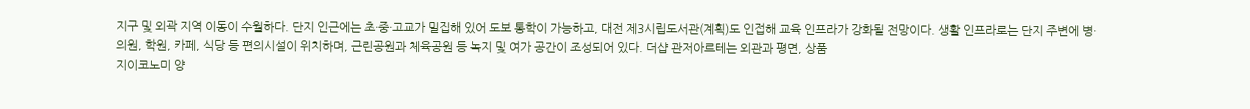지구 및 외곽 지역 이동이 수월하다. 단지 인근에는 초·중·고교가 밀집해 있어 도보 통학이 가능하고, 대전 제3시립도서관(계획)도 인접해 교육 인프라가 강화될 전망이다. 생활 인프라로는 단지 주변에 병·의원, 학원, 카페, 식당 등 편의시설이 위치하며, 근린공원과 체육공원 등 녹지 및 여가 공간이 조성되어 있다. 더샵 관저아르테는 외관과 평면, 상품
지이코노미 양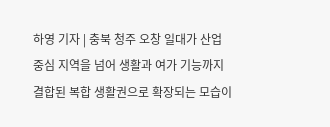하영 기자 | 충북 청주 오창 일대가 산업 중심 지역을 넘어 생활과 여가 기능까지 결합된 복합 생활권으로 확장되는 모습이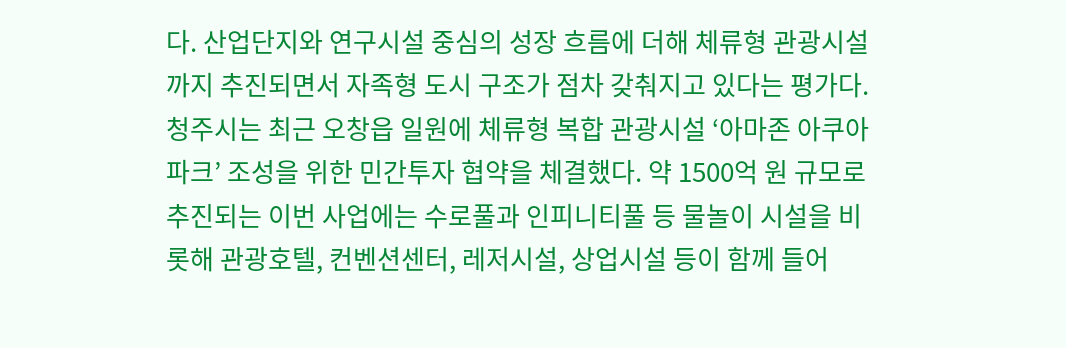다. 산업단지와 연구시설 중심의 성장 흐름에 더해 체류형 관광시설까지 추진되면서 자족형 도시 구조가 점차 갖춰지고 있다는 평가다. 청주시는 최근 오창읍 일원에 체류형 복합 관광시설 ‘아마존 아쿠아파크’ 조성을 위한 민간투자 협약을 체결했다. 약 1500억 원 규모로 추진되는 이번 사업에는 수로풀과 인피니티풀 등 물놀이 시설을 비롯해 관광호텔, 컨벤션센터, 레저시설, 상업시설 등이 함께 들어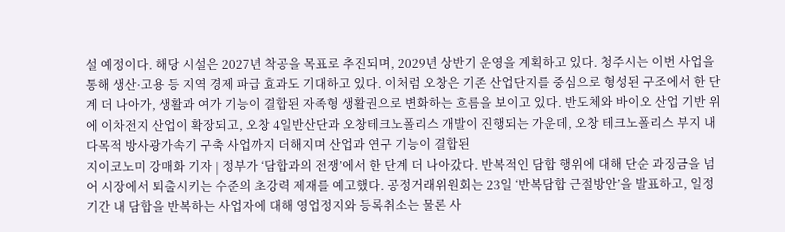설 예정이다. 해당 시설은 2027년 착공을 목표로 추진되며, 2029년 상반기 운영을 계획하고 있다. 청주시는 이번 사업을 통해 생산·고용 등 지역 경제 파급 효과도 기대하고 있다. 이처럼 오창은 기존 산업단지를 중심으로 형성된 구조에서 한 단계 더 나아가, 생활과 여가 기능이 결합된 자족형 생활권으로 변화하는 흐름을 보이고 있다. 반도체와 바이오 산업 기반 위에 이차전지 산업이 확장되고, 오창 4일반산단과 오창테크노폴리스 개발이 진행되는 가운데, 오창 테크노폴리스 부지 내 다목적 방사광가속기 구축 사업까지 더해지며 산업과 연구 기능이 결합된
지이코노미 강매화 기자 | 정부가 ‘담합과의 전쟁’에서 한 단계 더 나아갔다. 반복적인 담합 행위에 대해 단순 과징금을 넘어 시장에서 퇴출시키는 수준의 초강력 제재를 예고했다. 공정거래위원회는 23일 ‘반복담합 근절방안’을 발표하고, 일정 기간 내 담합을 반복하는 사업자에 대해 영업정지와 등록취소는 물론 사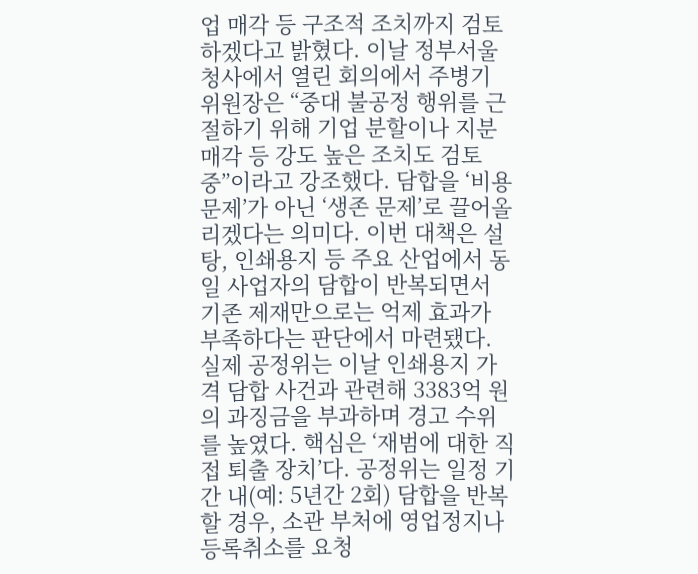업 매각 등 구조적 조치까지 검토하겠다고 밝혔다. 이날 정부서울청사에서 열린 회의에서 주병기 위원장은 “중대 불공정 행위를 근절하기 위해 기업 분할이나 지분 매각 등 강도 높은 조치도 검토 중”이라고 강조했다. 담합을 ‘비용 문제’가 아닌 ‘생존 문제’로 끌어올리겠다는 의미다. 이번 대책은 설탕, 인쇄용지 등 주요 산업에서 동일 사업자의 담합이 반복되면서 기존 제재만으로는 억제 효과가 부족하다는 판단에서 마련됐다. 실제 공정위는 이날 인쇄용지 가격 담합 사건과 관련해 3383억 원의 과징금을 부과하며 경고 수위를 높였다. 핵심은 ‘재범에 대한 직접 퇴출 장치’다. 공정위는 일정 기간 내(예: 5년간 2회) 담합을 반복할 경우, 소관 부처에 영업정지나 등록취소를 요청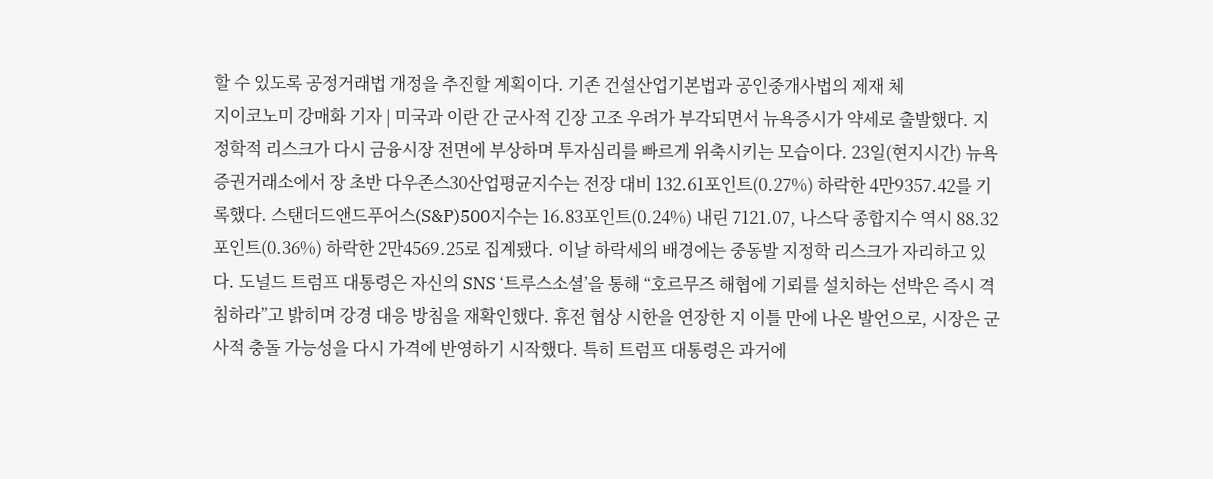할 수 있도록 공정거래법 개정을 추진할 계획이다. 기존 건설산업기본법과 공인중개사법의 제재 체
지이코노미 강매화 기자 | 미국과 이란 간 군사적 긴장 고조 우려가 부각되면서 뉴욕증시가 약세로 출발했다. 지정학적 리스크가 다시 금융시장 전면에 부상하며 투자심리를 빠르게 위축시키는 모습이다. 23일(현지시간) 뉴욕증권거래소에서 장 초반 다우존스30산업평균지수는 전장 대비 132.61포인트(0.27%) 하락한 4만9357.42를 기록했다. 스탠더드앤드푸어스(S&P)500지수는 16.83포인트(0.24%) 내린 7121.07, 나스닥 종합지수 역시 88.32포인트(0.36%) 하락한 2만4569.25로 집계됐다. 이날 하락세의 배경에는 중동발 지정학 리스크가 자리하고 있다. 도널드 트럼프 대통령은 자신의 SNS ‘트루스소셜’을 통해 “호르무즈 해협에 기뢰를 설치하는 선박은 즉시 격침하라”고 밝히며 강경 대응 방침을 재확인했다. 휴전 협상 시한을 연장한 지 이틀 만에 나온 발언으로, 시장은 군사적 충돌 가능성을 다시 가격에 반영하기 시작했다. 특히 트럼프 대통령은 과거에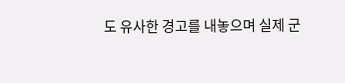도 유사한 경고를 내놓으며 실제 군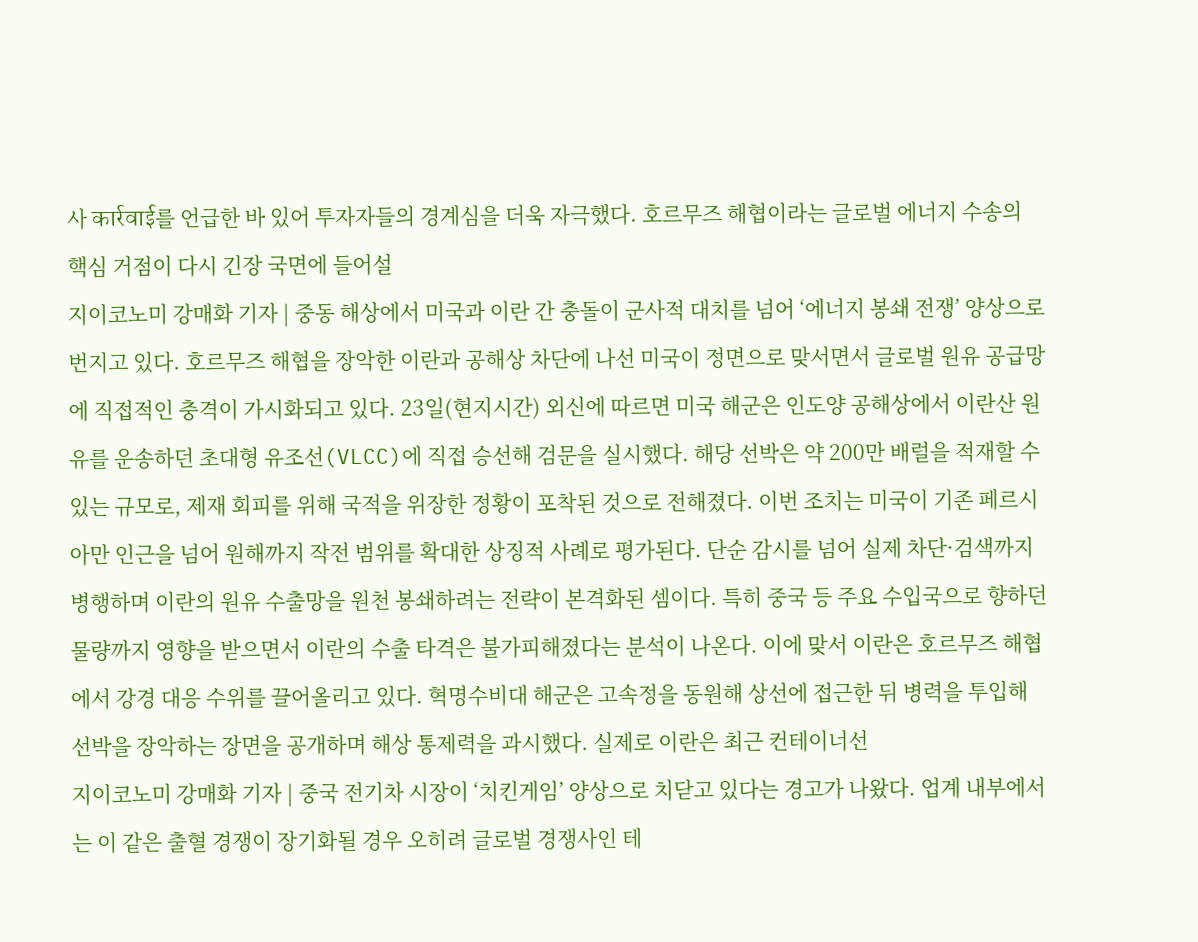사 कार्रवाई를 언급한 바 있어 투자자들의 경계심을 더욱 자극했다. 호르무즈 해협이라는 글로벌 에너지 수송의 핵심 거점이 다시 긴장 국면에 들어설
지이코노미 강매화 기자 | 중동 해상에서 미국과 이란 간 충돌이 군사적 대치를 넘어 ‘에너지 봉쇄 전쟁’ 양상으로 번지고 있다. 호르무즈 해협을 장악한 이란과 공해상 차단에 나선 미국이 정면으로 맞서면서 글로벌 원유 공급망에 직접적인 충격이 가시화되고 있다. 23일(현지시간) 외신에 따르면 미국 해군은 인도양 공해상에서 이란산 원유를 운송하던 초대형 유조선(VLCC)에 직접 승선해 검문을 실시했다. 해당 선박은 약 200만 배럴을 적재할 수 있는 규모로, 제재 회피를 위해 국적을 위장한 정황이 포착된 것으로 전해졌다. 이번 조치는 미국이 기존 페르시아만 인근을 넘어 원해까지 작전 범위를 확대한 상징적 사례로 평가된다. 단순 감시를 넘어 실제 차단·검색까지 병행하며 이란의 원유 수출망을 원천 봉쇄하려는 전략이 본격화된 셈이다. 특히 중국 등 주요 수입국으로 향하던 물량까지 영향을 받으면서 이란의 수출 타격은 불가피해졌다는 분석이 나온다. 이에 맞서 이란은 호르무즈 해협에서 강경 대응 수위를 끌어올리고 있다. 혁명수비대 해군은 고속정을 동원해 상선에 접근한 뒤 병력을 투입해 선박을 장악하는 장면을 공개하며 해상 통제력을 과시했다. 실제로 이란은 최근 컨테이너선
지이코노미 강매화 기자 | 중국 전기차 시장이 ‘치킨게임’ 양상으로 치닫고 있다는 경고가 나왔다. 업계 내부에서는 이 같은 출혈 경쟁이 장기화될 경우 오히려 글로벌 경쟁사인 테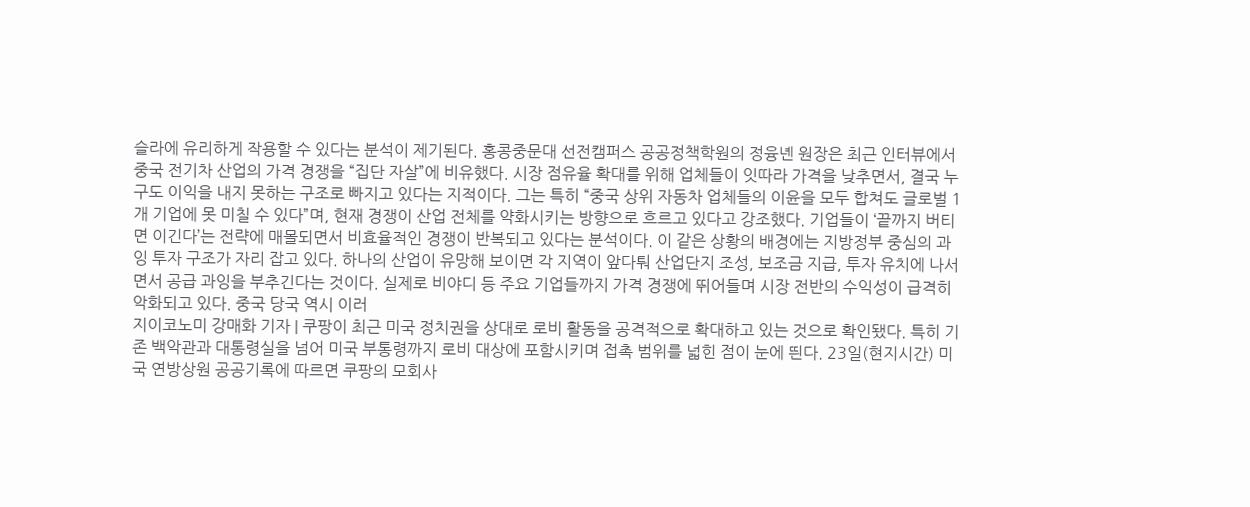슬라에 유리하게 작용할 수 있다는 분석이 제기된다. 홍콩중문대 선전캠퍼스 공공정책학원의 정융녠 원장은 최근 인터뷰에서 중국 전기차 산업의 가격 경쟁을 “집단 자살”에 비유했다. 시장 점유율 확대를 위해 업체들이 잇따라 가격을 낮추면서, 결국 누구도 이익을 내지 못하는 구조로 빠지고 있다는 지적이다. 그는 특히 “중국 상위 자동차 업체들의 이윤을 모두 합쳐도 글로벌 1개 기업에 못 미칠 수 있다”며, 현재 경쟁이 산업 전체를 약화시키는 방향으로 흐르고 있다고 강조했다. 기업들이 ‘끝까지 버티면 이긴다’는 전략에 매몰되면서 비효율적인 경쟁이 반복되고 있다는 분석이다. 이 같은 상황의 배경에는 지방정부 중심의 과잉 투자 구조가 자리 잡고 있다. 하나의 산업이 유망해 보이면 각 지역이 앞다퉈 산업단지 조성, 보조금 지급, 투자 유치에 나서면서 공급 과잉을 부추긴다는 것이다. 실제로 비야디 등 주요 기업들까지 가격 경쟁에 뛰어들며 시장 전반의 수익성이 급격히 악화되고 있다. 중국 당국 역시 이러
지이코노미 강매화 기자 | 쿠팡이 최근 미국 정치권을 상대로 로비 활동을 공격적으로 확대하고 있는 것으로 확인됐다. 특히 기존 백악관과 대통령실을 넘어 미국 부통령까지 로비 대상에 포함시키며 접촉 범위를 넓힌 점이 눈에 띈다. 23일(현지시간) 미국 연방상원 공공기록에 따르면 쿠팡의 모회사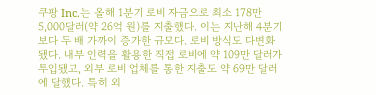쿠팡 Inc.는 올해 1분기 로비 자금으로 최소 178만5,000달러(약 26억 원)를 지출했다. 이는 지난해 4분기보다 두 배 가까이 증가한 규모다. 로비 방식도 다변화됐다. 내부 인력을 활용한 직접 로비에 약 109만 달러가 투입됐고, 외부 로비 업체를 통한 지출도 약 69만 달러에 달했다. 특히 외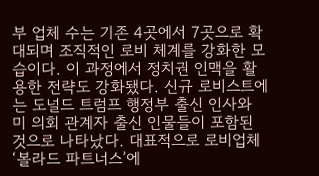부 업체 수는 기존 4곳에서 7곳으로 확대되며 조직적인 로비 체계를 강화한 모습이다. 이 과정에서 정치권 인맥을 활용한 전략도 강화됐다. 신규 로비스트에는 도널드 트럼프 행정부 출신 인사와 미 의회 관계자 출신 인물들이 포함된 것으로 나타났다. 대표적으로 로비업체 ‘볼라드 파트너스’에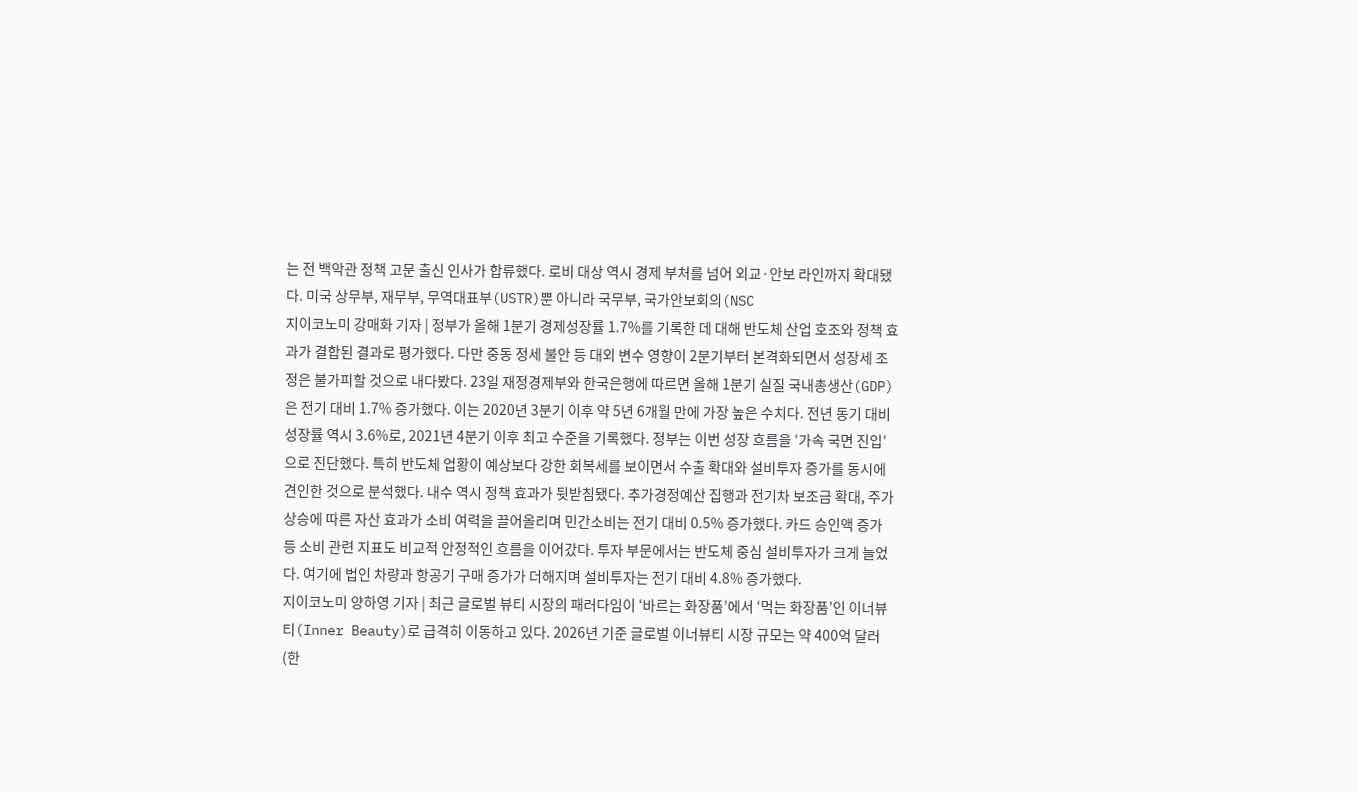는 전 백악관 정책 고문 출신 인사가 합류했다. 로비 대상 역시 경제 부처를 넘어 외교·안보 라인까지 확대됐다. 미국 상무부, 재무부, 무역대표부(USTR)뿐 아니라 국무부, 국가안보회의(NSC
지이코노미 강매화 기자 | 정부가 올해 1분기 경제성장률 1.7%를 기록한 데 대해 반도체 산업 호조와 정책 효과가 결합된 결과로 평가했다. 다만 중동 정세 불안 등 대외 변수 영향이 2분기부터 본격화되면서 성장세 조정은 불가피할 것으로 내다봤다. 23일 재정경제부와 한국은행에 따르면 올해 1분기 실질 국내총생산(GDP)은 전기 대비 1.7% 증가했다. 이는 2020년 3분기 이후 약 5년 6개월 만에 가장 높은 수치다. 전년 동기 대비 성장률 역시 3.6%로, 2021년 4분기 이후 최고 수준을 기록했다. 정부는 이번 성장 흐름을 ‘가속 국면 진입’으로 진단했다. 특히 반도체 업황이 예상보다 강한 회복세를 보이면서 수출 확대와 설비투자 증가를 동시에 견인한 것으로 분석했다. 내수 역시 정책 효과가 뒷받침됐다. 추가경정예산 집행과 전기차 보조금 확대, 주가 상승에 따른 자산 효과가 소비 여력을 끌어올리며 민간소비는 전기 대비 0.5% 증가했다. 카드 승인액 증가 등 소비 관련 지표도 비교적 안정적인 흐름을 이어갔다. 투자 부문에서는 반도체 중심 설비투자가 크게 늘었다. 여기에 법인 차량과 항공기 구매 증가가 더해지며 설비투자는 전기 대비 4.8% 증가했다.
지이코노미 양하영 기자 | 최근 글로벌 뷰티 시장의 패러다임이 ‘바르는 화장품’에서 ‘먹는 화장품’인 이너뷰티(Inner Beauty)로 급격히 이동하고 있다. 2026년 기준 글로벌 이너뷰티 시장 규모는 약 400억 달러(한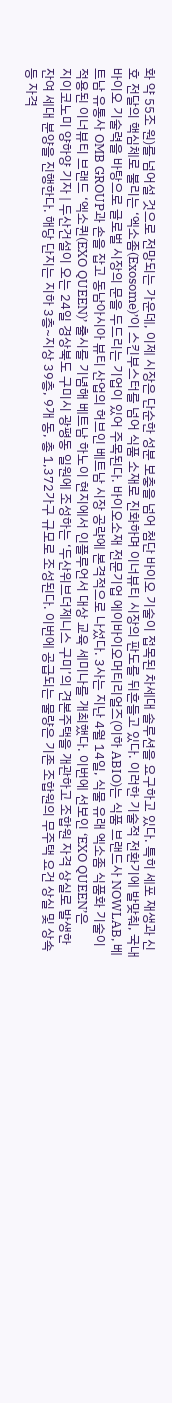화 약 55조 원)를 넘어설 것으로 전망되는 가운데, 이제 시장은 단순한 성분 보충을 넘어 첨단 바이오 기술이 접목된 차세대 솔루션을 요구하고 있다. 특히 세포 재생과 신호 전달의 핵심체로 불리는 ‘엑소좀(Exosome)’이 스킨부스터를 넘어 식품 소재로 진화하며 이너뷰티 시장의 판도를 뒤흔들고 있다. 이러한 기술적 전환기에 발맞춰, 국내 바이오 기술력을 바탕으로 글로벌 시장의 문을 두드리는 기업이 있어 주목된다. 바이오소재 전문기업 에이바이오머티리얼즈(이하 ABIO)는 식품 브랜드사 NOWLAB, 베트남 유통사 OMB GROUP과 손을 잡고 동남아시아 뷰티 산업의 허브인 베트남 시장 공략에 본격적으로 나섰다. 3사는 지난 4월 14일, 식물 유래 엑소좀 식품화 기술이 적용된 이너뷰티 브랜드 ‘엑소퀸(EXO QUEEN)’ 출시를 기념해 베트남 하노이 현지에서 인플루언서 대상 교육 세미나를 개최했다. 이번에 선보인 ‘EXO QUEEN’은
지이코노미 양하양 기자 | 두산건설이 오는 24일 경상북도 구미시 광평동 일원에 조성하는 ‘두산위브더제니스 구미’의 견본주택을 개관하고 조합원 자격 상실로 발생한 잔여 세대 분양을 진행한다. 해당 단지는 지하 3층~지상 39층, 9개 동, 총 1,372가구 규모로 조성된다. 이번에 공급되는 물량은 기존 조합원의 무주택 요건 상실 및 상속 등 자격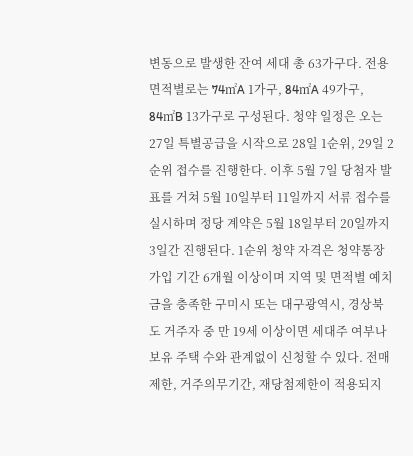변동으로 발생한 잔여 세대 총 63가구다. 전용면적별로는 74㎡A 1가구, 84㎡A 49가구, 84㎡B 13가구로 구성된다. 청약 일정은 오는 27일 특별공급을 시작으로 28일 1순위, 29일 2순위 접수를 진행한다. 이후 5월 7일 당첨자 발표를 거쳐 5월 10일부터 11일까지 서류 접수를 실시하며 정당 계약은 5월 18일부터 20일까지 3일간 진행된다. 1순위 청약 자격은 청약통장 가입 기간 6개월 이상이며 지역 및 면적별 예치금을 충족한 구미시 또는 대구광역시, 경상북도 거주자 중 만 19세 이상이면 세대주 여부나 보유 주택 수와 관계없이 신청할 수 있다. 전매제한, 거주의무기간, 재당첨제한이 적용되지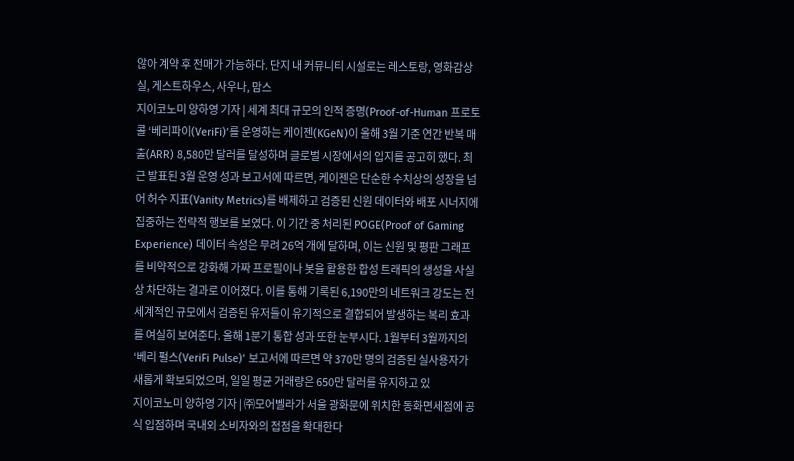않아 계약 후 전매가 가능하다. 단지 내 커뮤니티 시설로는 레스토랑, 영화감상실, 게스트하우스, 사우나, 맘스
지이코노미 양하영 기자 | 세계 최대 규모의 인적 증명(Proof-of-Human 프로토콜 ‘베리파이(VeriFi)’를 운영하는 케이젠(KGeN)이 올해 3월 기준 연간 반복 매출(ARR) 8,580만 달러를 달성하며 글로벌 시장에서의 입지를 공고히 했다. 최근 발표된 3월 운영 성과 보고서에 따르면, 케이젠은 단순한 수치상의 성장을 넘어 허수 지표(Vanity Metrics)를 배제하고 검증된 신원 데이터와 배포 시너지에 집중하는 전략적 행보를 보였다. 이 기간 중 처리된 POGE(Proof of Gaming Experience) 데이터 속성은 무려 26억 개에 달하며, 이는 신원 및 평판 그래프를 비약적으로 강화해 가짜 프로필이나 봇을 활용한 합성 트래픽의 생성을 사실상 차단하는 결과로 이어졌다. 이를 통해 기록된 6,190만의 네트워크 강도는 전 세계적인 규모에서 검증된 유저들이 유기적으로 결합되어 발생하는 복리 효과를 여실히 보여준다. 올해 1분기 통합 성과 또한 눈부시다. 1월부터 3월까지의 ‘베리 펄스(VeriFi Pulse)’ 보고서에 따르면 약 370만 명의 검증된 실사용자가 새롭게 확보되었으며, 일일 평균 거래량은 650만 달러를 유지하고 있
지이코노미 양하영 기자 | ㈜모어벨라가 서울 광화문에 위치한 동화면세점에 공식 입점하며 국내외 소비자와의 접점을 확대한다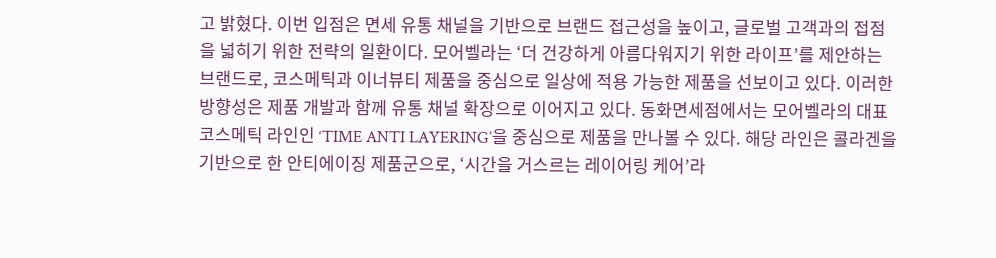고 밝혔다. 이번 입점은 면세 유통 채널을 기반으로 브랜드 접근성을 높이고, 글로벌 고객과의 접점을 넓히기 위한 전략의 일환이다. 모어벨라는 ‘더 건강하게 아름다워지기 위한 라이프’를 제안하는 브랜드로, 코스메틱과 이너뷰티 제품을 중심으로 일상에 적용 가능한 제품을 선보이고 있다. 이러한 방향성은 제품 개발과 함께 유통 채널 확장으로 이어지고 있다. 동화면세점에서는 모어벨라의 대표 코스메틱 라인인 ‘TIME ANTI LAYERING’을 중심으로 제품을 만나볼 수 있다. 해당 라인은 콜라겐을 기반으로 한 안티에이징 제품군으로, ‘시간을 거스르는 레이어링 케어’라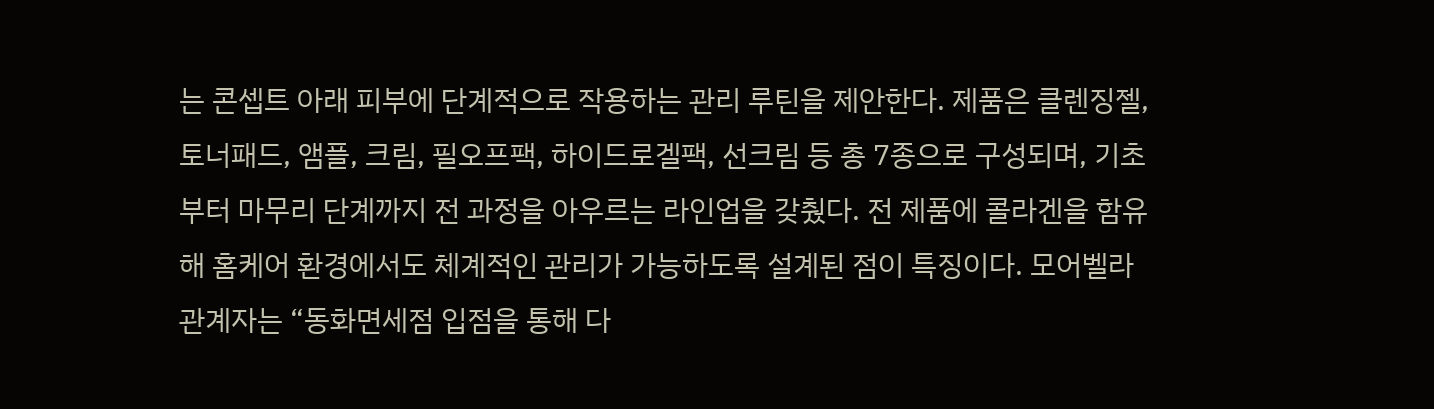는 콘셉트 아래 피부에 단계적으로 작용하는 관리 루틴을 제안한다. 제품은 클렌징젤, 토너패드, 앰플, 크림, 필오프팩, 하이드로겔팩, 선크림 등 총 7종으로 구성되며, 기초부터 마무리 단계까지 전 과정을 아우르는 라인업을 갖췄다. 전 제품에 콜라겐을 함유해 홈케어 환경에서도 체계적인 관리가 가능하도록 설계된 점이 특징이다. 모어벨라 관계자는 “동화면세점 입점을 통해 다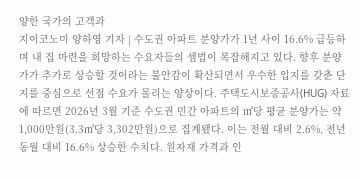양한 국가의 고객과
지이코노미 양하영 기자 | 수도권 아파트 분양가가 1년 사이 16.6% 급등하며 내 집 마련을 희망하는 수요자들의 셈법이 복잡해지고 있다. 향후 분양가가 추가로 상승할 것이라는 불안감이 확산되면서 우수한 입지를 갖춘 단지를 중심으로 선점 수요가 몰리는 양상이다. 주택도시보증공사(HUG) 자료에 따르면 2026년 3월 기준 수도권 민간 아파트의 ㎡당 평균 분양가는 약 1,000만원(3.3㎡당 3,302만원)으로 집계됐다. 이는 전월 대비 2.6%, 전년 동월 대비 16.6% 상승한 수치다. 원자재 가격과 인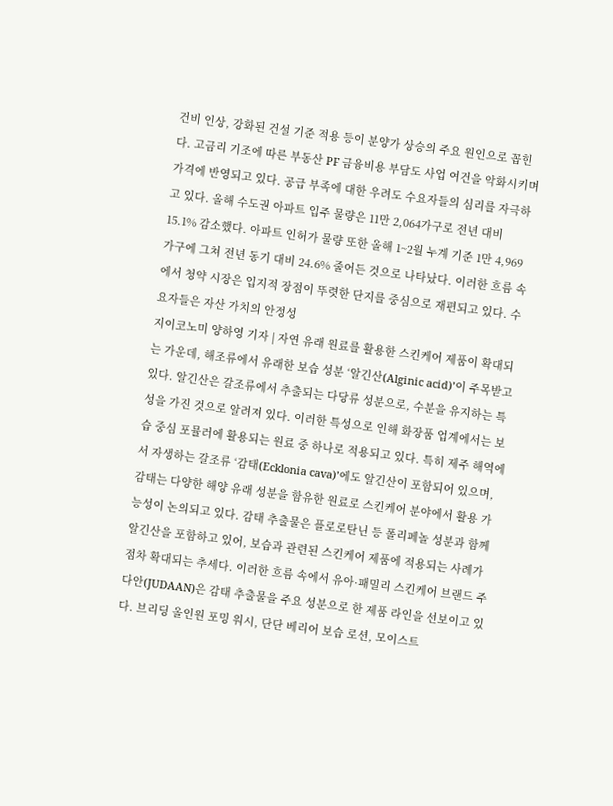건비 인상, 강화된 건설 기준 적용 등이 분양가 상승의 주요 원인으로 꼽힌다. 고금리 기조에 따른 부동산 PF 금융비용 부담도 사업 여건을 악화시키며 가격에 반영되고 있다. 공급 부족에 대한 우려도 수요자들의 심리를 자극하고 있다. 올해 수도권 아파트 입주 물량은 11만 2,064가구로 전년 대비 15.1% 감소했다. 아파트 인허가 물량 또한 올해 1~2월 누계 기준 1만 4,969가구에 그쳐 전년 동기 대비 24.6% 줄어든 것으로 나타났다. 이러한 흐름 속에서 청약 시장은 입지적 장점이 뚜렷한 단지를 중심으로 재편되고 있다. 수요자들은 자산 가치의 안정성
지이코노미 양하영 기자 | 자연 유래 원료를 활용한 스킨케어 제품이 확대되는 가운데, 해조류에서 유래한 보습 성분 ‘알긴산(Alginic acid)’이 주목받고 있다. 알긴산은 갈조류에서 추출되는 다당류 성분으로, 수분을 유지하는 특성을 가진 것으로 알려져 있다. 이러한 특성으로 인해 화장품 업계에서는 보습 중심 포뮬러에 활용되는 원료 중 하나로 적용되고 있다. 특히 제주 해역에서 자생하는 갈조류 ‘감태(Ecklonia cava)’에도 알긴산이 포함되어 있으며, 감태는 다양한 해양 유래 성분을 함유한 원료로 스킨케어 분야에서 활용 가능성이 논의되고 있다. 감태 추출물은 플로로탄닌 등 폴리페놀 성분과 함께 알긴산을 포함하고 있어, 보습과 관련된 스킨케어 제품에 적용되는 사례가 점차 확대되는 추세다. 이러한 흐름 속에서 유아·패밀리 스킨케어 브랜드 주다안(JUDAAN)은 감태 추출물을 주요 성분으로 한 제품 라인을 선보이고 있다. 브리딩 올인원 포밍 워시, 단단 베리어 보습 로션, 모이스트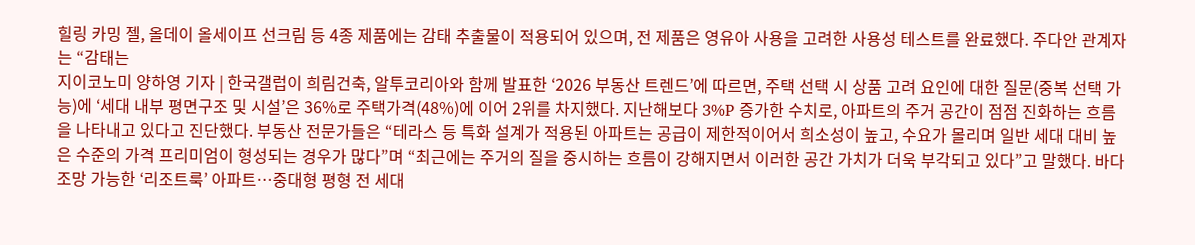힐링 카밍 젤, 올데이 올세이프 선크림 등 4종 제품에는 감태 추출물이 적용되어 있으며, 전 제품은 영유아 사용을 고려한 사용성 테스트를 완료했다. 주다안 관계자는 “감태는
지이코노미 양하영 기자 | 한국갤럽이 희림건축, 알투코리아와 함께 발표한 ‘2026 부동산 트렌드’에 따르면, 주택 선택 시 상품 고려 요인에 대한 질문(중복 선택 가능)에 ‘세대 내부 평면구조 및 시설’은 36%로 주택가격(48%)에 이어 2위를 차지했다. 지난해보다 3%P 증가한 수치로, 아파트의 주거 공간이 점점 진화하는 흐름을 나타내고 있다고 진단했다. 부동산 전문가들은 “테라스 등 특화 설계가 적용된 아파트는 공급이 제한적이어서 희소성이 높고, 수요가 몰리며 일반 세대 대비 높은 수준의 가격 프리미엄이 형성되는 경우가 많다”며 “최근에는 주거의 질을 중시하는 흐름이 강해지면서 이러한 공간 가치가 더욱 부각되고 있다”고 말했다. 바다 조망 가능한 ‘리조트룩’ 아파트…중대형 평형 전 세대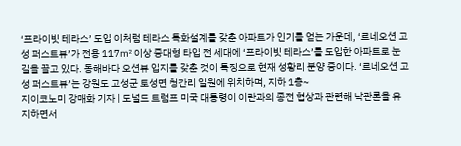‘프라이빗 테라스’ 도입 이처럼 테라스 특화설계를 갖춘 아파트가 인기를 얻는 가운데, ‘르네오션 고성 퍼스트뷰’가 전용 117㎡ 이상 중대형 타입 전 세대에 ‘프라이빗 테라스’를 도입한 아파트로 눈길을 끌고 있다. 동해바다 오션뷰 입지를 갖춘 것이 특징으로 현재 성황리 분양 중이다. ‘르네오션 고성 퍼스트뷰’는 강원도 고성군 토성면 청간리 일원에 위치하며, 지하 1층~
지이코노미 강매화 기자 | 도널드 트럼프 미국 대통령이 이란과의 종전 협상과 관련해 낙관론을 유지하면서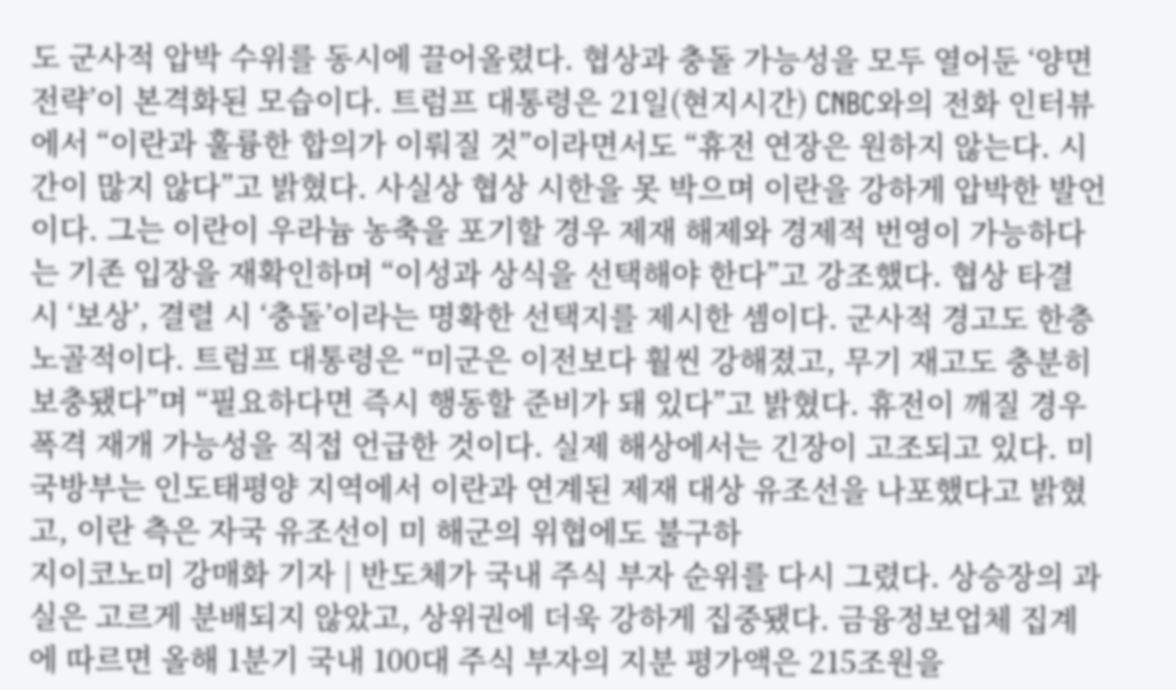도 군사적 압박 수위를 동시에 끌어올렸다. 협상과 충돌 가능성을 모두 열어둔 ‘양면 전략’이 본격화된 모습이다. 트럼프 대통령은 21일(현지시간) CNBC와의 전화 인터뷰에서 “이란과 훌륭한 합의가 이뤄질 것”이라면서도 “휴전 연장은 원하지 않는다. 시간이 많지 않다”고 밝혔다. 사실상 협상 시한을 못 박으며 이란을 강하게 압박한 발언이다. 그는 이란이 우라늄 농축을 포기할 경우 제재 해제와 경제적 번영이 가능하다는 기존 입장을 재확인하며 “이성과 상식을 선택해야 한다”고 강조했다. 협상 타결 시 ‘보상’, 결렬 시 ‘충돌’이라는 명확한 선택지를 제시한 셈이다. 군사적 경고도 한층 노골적이다. 트럼프 대통령은 “미군은 이전보다 훨씬 강해졌고, 무기 재고도 충분히 보충됐다”며 “필요하다면 즉시 행동할 준비가 돼 있다”고 밝혔다. 휴전이 깨질 경우 폭격 재개 가능성을 직접 언급한 것이다. 실제 해상에서는 긴장이 고조되고 있다. 미 국방부는 인도태평양 지역에서 이란과 연계된 제재 대상 유조선을 나포했다고 밝혔고, 이란 측은 자국 유조선이 미 해군의 위협에도 불구하
지이코노미 강매화 기자 | 반도체가 국내 주식 부자 순위를 다시 그렸다. 상승장의 과실은 고르게 분배되지 않았고, 상위권에 더욱 강하게 집중됐다. 금융정보업체 집계에 따르면 올해 1분기 국내 100대 주식 부자의 지분 평가액은 215조원을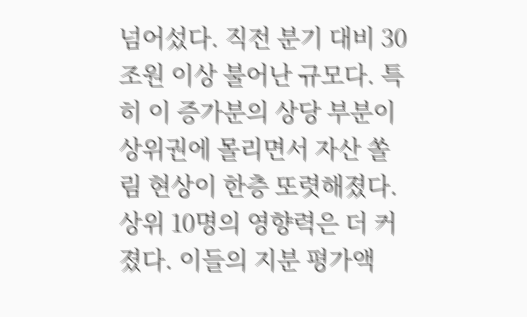넘어섰다. 직전 분기 대비 30조원 이상 불어난 규모다. 특히 이 증가분의 상당 부분이 상위권에 몰리면서 자산 쏠림 현상이 한층 또렷해졌다. 상위 10명의 영향력은 더 커졌다. 이들의 지분 평가액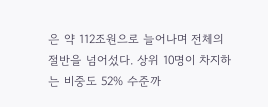은 약 112조원으로 늘어나며 전체의 절반을 넘어섰다. 상위 10명이 차지하는 비중도 52% 수준까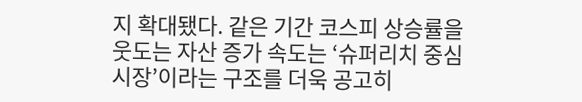지 확대됐다. 같은 기간 코스피 상승률을 웃도는 자산 증가 속도는 ‘슈퍼리치 중심 시장’이라는 구조를 더욱 공고히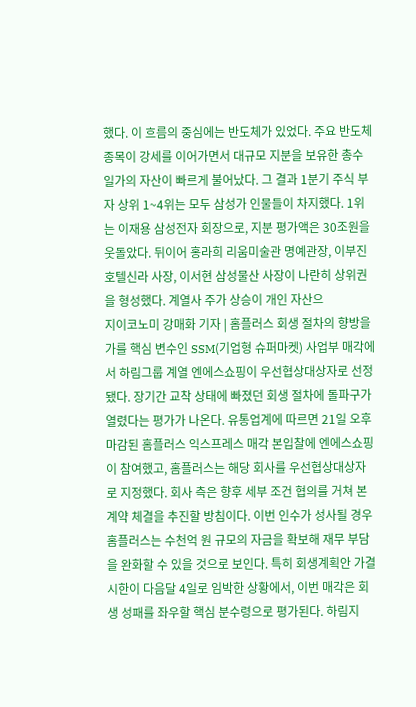했다. 이 흐름의 중심에는 반도체가 있었다. 주요 반도체 종목이 강세를 이어가면서 대규모 지분을 보유한 총수 일가의 자산이 빠르게 불어났다. 그 결과 1분기 주식 부자 상위 1~4위는 모두 삼성가 인물들이 차지했다. 1위는 이재용 삼성전자 회장으로, 지분 평가액은 30조원을 웃돌았다. 뒤이어 홍라희 리움미술관 명예관장, 이부진 호텔신라 사장, 이서현 삼성물산 사장이 나란히 상위권을 형성했다. 계열사 주가 상승이 개인 자산으
지이코노미 강매화 기자 | 홈플러스 회생 절차의 향방을 가를 핵심 변수인 SSM(기업형 슈퍼마켓) 사업부 매각에서 하림그룹 계열 엔에스쇼핑이 우선협상대상자로 선정됐다. 장기간 교착 상태에 빠졌던 회생 절차에 돌파구가 열렸다는 평가가 나온다. 유통업계에 따르면 21일 오후 마감된 홈플러스 익스프레스 매각 본입찰에 엔에스쇼핑이 참여했고, 홈플러스는 해당 회사를 우선협상대상자로 지정했다. 회사 측은 향후 세부 조건 협의를 거쳐 본계약 체결을 추진할 방침이다. 이번 인수가 성사될 경우 홈플러스는 수천억 원 규모의 자금을 확보해 재무 부담을 완화할 수 있을 것으로 보인다. 특히 회생계획안 가결 시한이 다음달 4일로 임박한 상황에서, 이번 매각은 회생 성패를 좌우할 핵심 분수령으로 평가된다. 하림지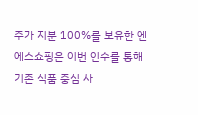주가 지분 100%를 보유한 엔에스쇼핑은 이번 인수를 통해 기존 식품 중심 사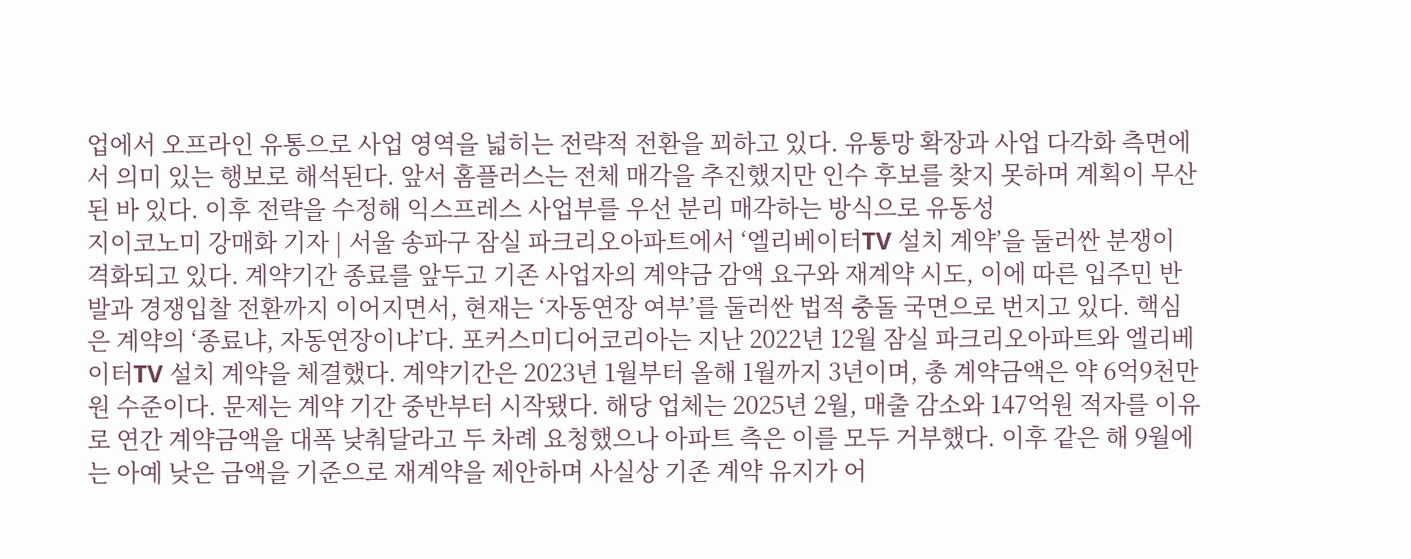업에서 오프라인 유통으로 사업 영역을 넓히는 전략적 전환을 꾀하고 있다. 유통망 확장과 사업 다각화 측면에서 의미 있는 행보로 해석된다. 앞서 홈플러스는 전체 매각을 추진했지만 인수 후보를 찾지 못하며 계획이 무산된 바 있다. 이후 전략을 수정해 익스프레스 사업부를 우선 분리 매각하는 방식으로 유동성
지이코노미 강매화 기자 | 서울 송파구 잠실 파크리오아파트에서 ‘엘리베이터TV 설치 계약’을 둘러싼 분쟁이 격화되고 있다. 계약기간 종료를 앞두고 기존 사업자의 계약금 감액 요구와 재계약 시도, 이에 따른 입주민 반발과 경쟁입찰 전환까지 이어지면서, 현재는 ‘자동연장 여부’를 둘러싼 법적 충돌 국면으로 번지고 있다. 핵심은 계약의 ‘종료냐, 자동연장이냐’다. 포커스미디어코리아는 지난 2022년 12월 잠실 파크리오아파트와 엘리베이터TV 설치 계약을 체결했다. 계약기간은 2023년 1월부터 올해 1월까지 3년이며, 총 계약금액은 약 6억9천만원 수준이다. 문제는 계약 기간 중반부터 시작됐다. 해당 업체는 2025년 2월, 매출 감소와 147억원 적자를 이유로 연간 계약금액을 대폭 낮춰달라고 두 차례 요청했으나 아파트 측은 이를 모두 거부했다. 이후 같은 해 9월에는 아예 낮은 금액을 기준으로 재계약을 제안하며 사실상 기존 계약 유지가 어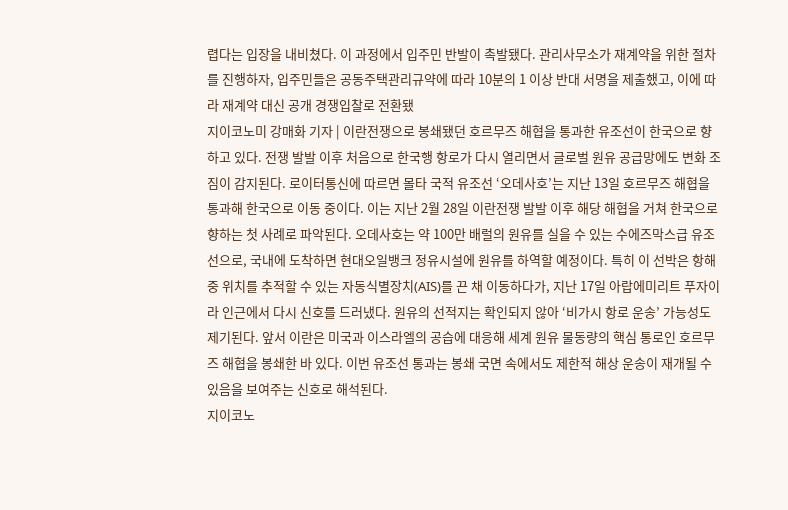렵다는 입장을 내비쳤다. 이 과정에서 입주민 반발이 촉발됐다. 관리사무소가 재계약을 위한 절차를 진행하자, 입주민들은 공동주택관리규약에 따라 10분의 1 이상 반대 서명을 제출했고, 이에 따라 재계약 대신 공개 경쟁입찰로 전환됐
지이코노미 강매화 기자 | 이란전쟁으로 봉쇄됐던 호르무즈 해협을 통과한 유조선이 한국으로 향하고 있다. 전쟁 발발 이후 처음으로 한국행 항로가 다시 열리면서 글로벌 원유 공급망에도 변화 조짐이 감지된다. 로이터통신에 따르면 몰타 국적 유조선 ‘오데사호’는 지난 13일 호르무즈 해협을 통과해 한국으로 이동 중이다. 이는 지난 2월 28일 이란전쟁 발발 이후 해당 해협을 거쳐 한국으로 향하는 첫 사례로 파악된다. 오데사호는 약 100만 배럴의 원유를 실을 수 있는 수에즈막스급 유조선으로, 국내에 도착하면 현대오일뱅크 정유시설에 원유를 하역할 예정이다. 특히 이 선박은 항해 중 위치를 추적할 수 있는 자동식별장치(AIS)를 끈 채 이동하다가, 지난 17일 아랍에미리트 푸자이라 인근에서 다시 신호를 드러냈다. 원유의 선적지는 확인되지 않아 ‘비가시 항로 운송’ 가능성도 제기된다. 앞서 이란은 미국과 이스라엘의 공습에 대응해 세계 원유 물동량의 핵심 통로인 호르무즈 해협을 봉쇄한 바 있다. 이번 유조선 통과는 봉쇄 국면 속에서도 제한적 해상 운송이 재개될 수 있음을 보여주는 신호로 해석된다.
지이코노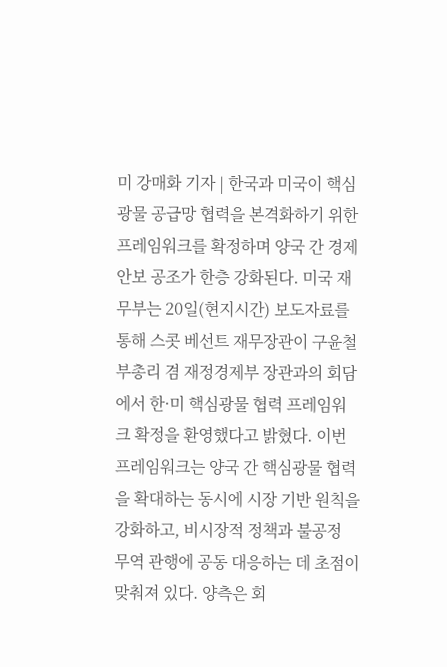미 강매화 기자 | 한국과 미국이 핵심광물 공급망 협력을 본격화하기 위한 프레임워크를 확정하며 양국 간 경제안보 공조가 한층 강화된다. 미국 재무부는 20일(현지시간) 보도자료를 통해 스콧 베선트 재무장관이 구윤철 부총리 겸 재정경제부 장관과의 회담에서 한·미 핵심광물 협력 프레임워크 확정을 환영했다고 밝혔다. 이번 프레임워크는 양국 간 핵심광물 협력을 확대하는 동시에 시장 기반 원칙을 강화하고, 비시장적 정책과 불공정 무역 관행에 공동 대응하는 데 초점이 맞춰져 있다. 양측은 회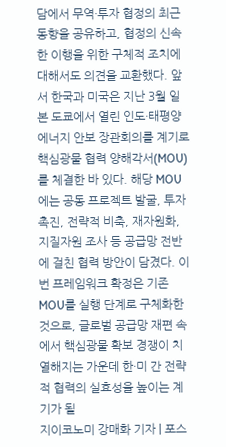담에서 무역·투자 협정의 최근 동향을 공유하고, 협정의 신속한 이행을 위한 구체적 조치에 대해서도 의견을 교환했다. 앞서 한국과 미국은 지난 3월 일본 도쿄에서 열린 인도·태평양 에너지 안보 장관회의를 계기로 핵심광물 협력 양해각서(MOU)를 체결한 바 있다. 해당 MOU에는 공동 프로젝트 발굴, 투자 촉진, 전략적 비축, 재자원화, 지질자원 조사 등 공급망 전반에 걸친 협력 방안이 담겼다. 이번 프레임워크 확정은 기존 MOU를 실행 단계로 구체화한 것으로, 글로벌 공급망 재편 속에서 핵심광물 확보 경쟁이 치열해지는 가운데 한·미 간 전략적 협력의 실효성을 높이는 계기가 될
지이코노미 강매화 기자 | 포스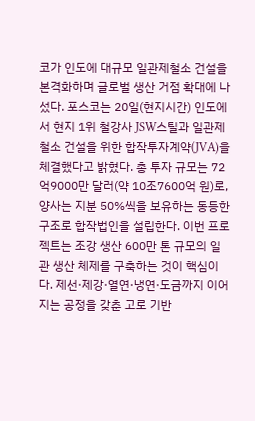코가 인도에 대규모 일관제철소 건설을 본격화하며 글로벌 생산 거점 확대에 나섰다. 포스코는 20일(현지시간) 인도에서 현지 1위 철강사 JSW스틸과 일관제철소 건설을 위한 합작투자계약(JVA)을 체결했다고 밝혔다. 총 투자 규모는 72억9000만 달러(약 10조7600억 원)로, 양사는 지분 50%씩을 보유하는 동등한 구조로 합작법인을 설립한다. 이번 프로젝트는 조강 생산 600만 톤 규모의 일관 생산 체제를 구축하는 것이 핵심이다. 제선·제강·열연·냉연·도금까지 이어지는 공정을 갖춘 고로 기반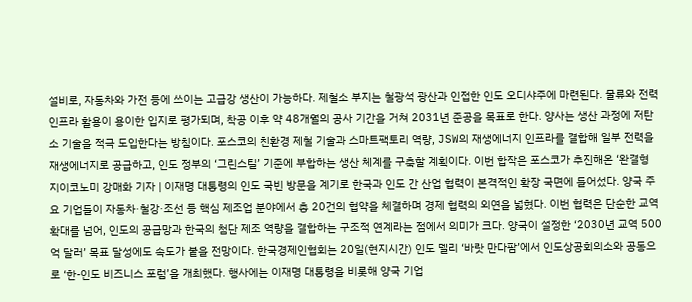설비로, 자동차와 가전 등에 쓰이는 고급강 생산이 가능하다. 제철소 부지는 철광석 광산과 인접한 인도 오디샤주에 마련된다. 물류와 전력 인프라 활용이 용이한 입지로 평가되며, 착공 이후 약 48개월의 공사 기간을 거쳐 2031년 준공을 목표로 한다. 양사는 생산 과정에 저탄소 기술을 적극 도입한다는 방침이다. 포스코의 친환경 제철 기술과 스마트팩토리 역량, JSW의 재생에너지 인프라를 결합해 일부 전력을 재생에너지로 공급하고, 인도 정부의 ‘그린스틸’ 기준에 부합하는 생산 체계를 구축할 계획이다. 이번 합작은 포스코가 추진해온 ‘완결형
지이코노미 강매화 기자 | 이재명 대통령의 인도 국빈 방문을 계기로 한국과 인도 간 산업 협력이 본격적인 확장 국면에 들어섰다. 양국 주요 기업들이 자동차·철강·조선 등 핵심 제조업 분야에서 총 20건의 협약을 체결하며 경제 협력의 외연을 넓혔다. 이번 협력은 단순한 교역 확대를 넘어, 인도의 공급망과 한국의 첨단 제조 역량을 결합하는 구조적 연계라는 점에서 의미가 크다. 양국이 설정한 ‘2030년 교역 500억 달러’ 목표 달성에도 속도가 붙을 전망이다. 한국경제인협회는 20일(현지시간) 인도 델리 ‘바랏 만다팜’에서 인도상공회의소와 공동으로 ‘한-인도 비즈니스 포럼’을 개최했다. 행사에는 이재명 대통령을 비롯해 양국 기업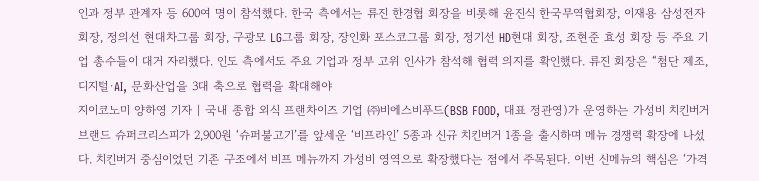인과 정부 관계자 등 600여 명이 참석했다. 한국 측에서는 류진 한경협 회장을 비롯해 윤진식 한국무역협회장, 이재용 삼성전자 회장, 정의선 현대차그룹 회장, 구광모 LG그룹 회장, 장인화 포스코그룹 회장, 정기선 HD현대 회장, 조현준 효성 회장 등 주요 기업 총수들이 대거 자리했다. 인도 측에서도 주요 기업과 정부 고위 인사가 참석해 협력 의지를 확인했다. 류진 회장은 “첨단 제조, 디지털·AI, 문화산업을 3대 축으로 협력을 확대해야
지이코노미 양하영 기자 | 국내 종합 외식 프랜차이즈 기업 ㈜비에스비푸드(BSB FOOD, 대표 정관영)가 운영하는 가성비 치킨버거 브랜드 슈퍼크리스피가 2,900원 ‘슈퍼불고기’를 앞세운 ‘비프라인’ 5종과 신규 치킨버거 1종을 출시하며 메뉴 경쟁력 확장에 나섰다. 치킨버거 중심이었던 기존 구조에서 비프 메뉴까지 가성비 영역으로 확장했다는 점에서 주목된다. 이번 신메뉴의 핵심은 ‘가격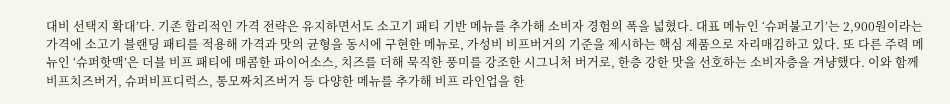대비 선택지 확대’다. 기존 합리적인 가격 전략은 유지하면서도 소고기 패티 기반 메뉴를 추가해 소비자 경험의 폭을 넓혔다. 대표 메뉴인 ‘슈퍼불고기’는 2,900원이라는 가격에 소고기 블랜딩 패티를 적용해 가격과 맛의 균형을 동시에 구현한 메뉴로, 가성비 비프버거의 기준을 제시하는 핵심 제품으로 자리매김하고 있다. 또 다른 주력 메뉴인 ‘슈퍼핫맥’은 더블 비프 패티에 매콤한 파이어소스, 치즈를 더해 묵직한 풍미를 강조한 시그니처 버거로, 한층 강한 맛을 선호하는 소비자층을 겨냥했다. 이와 함께 비프치즈버거, 슈퍼비프디럭스, 통모짜치즈버거 등 다양한 메뉴를 추가해 비프 라인업을 한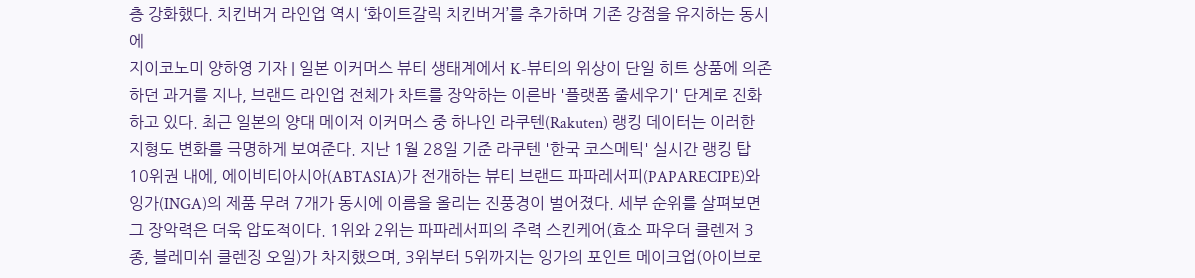층 강화했다. 치킨버거 라인업 역시 ‘화이트갈릭 치킨버거’를 추가하며 기존 강점을 유지하는 동시에
지이코노미 양하영 기자 | 일본 이커머스 뷰티 생태계에서 K-뷰티의 위상이 단일 히트 상품에 의존하던 과거를 지나, 브랜드 라인업 전체가 차트를 장악하는 이른바 '플랫폼 줄세우기' 단계로 진화하고 있다. 최근 일본의 양대 메이저 이커머스 중 하나인 라쿠텐(Rakuten) 랭킹 데이터는 이러한 지형도 변화를 극명하게 보여준다. 지난 1월 28일 기준 라쿠텐 '한국 코스메틱' 실시간 랭킹 탑 10위권 내에, 에이비티아시아(ABTASIA)가 전개하는 뷰티 브랜드 파파레서피(PAPARECIPE)와 잉가(INGA)의 제품 무려 7개가 동시에 이름을 올리는 진풍경이 벌어졌다. 세부 순위를 살펴보면 그 장악력은 더욱 압도적이다. 1위와 2위는 파파레서피의 주력 스킨케어(효소 파우더 클렌저 3종, 블레미쉬 클렌징 오일)가 차지했으며, 3위부터 5위까지는 잉가의 포인트 메이크업(아이브로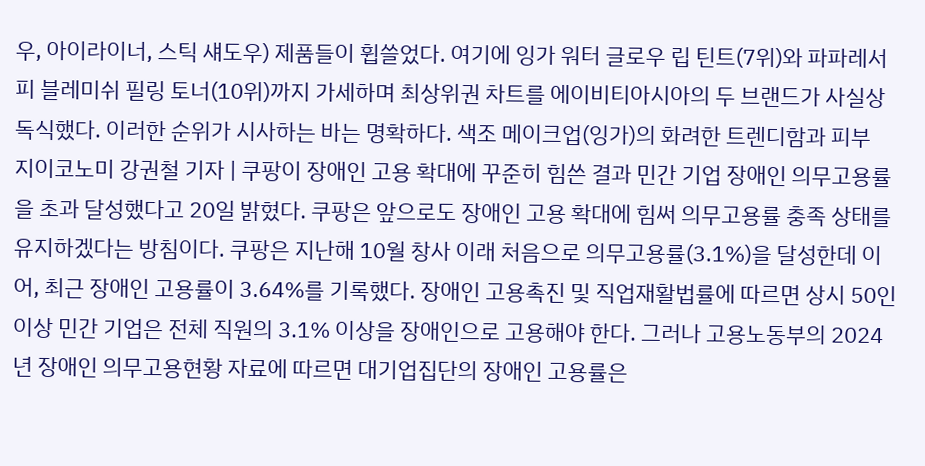우, 아이라이너, 스틱 섀도우) 제품들이 휩쓸었다. 여기에 잉가 워터 글로우 립 틴트(7위)와 파파레서피 블레미쉬 필링 토너(10위)까지 가세하며 최상위권 차트를 에이비티아시아의 두 브랜드가 사실상 독식했다. 이러한 순위가 시사하는 바는 명확하다. 색조 메이크업(잉가)의 화려한 트렌디함과 피부
지이코노미 강권철 기자 | 쿠팡이 장애인 고용 확대에 꾸준히 힘쓴 결과 민간 기업 장애인 의무고용률을 초과 달성했다고 20일 밝혔다. 쿠팡은 앞으로도 장애인 고용 확대에 힘써 의무고용률 충족 상태를 유지하겠다는 방침이다. 쿠팡은 지난해 10월 창사 이래 처음으로 의무고용률(3.1%)을 달성한데 이어, 최근 장애인 고용률이 3.64%를 기록했다. 장애인 고용촉진 및 직업재활법률에 따르면 상시 50인 이상 민간 기업은 전체 직원의 3.1% 이상을 장애인으로 고용해야 한다. 그러나 고용노동부의 2024년 장애인 의무고용현황 자료에 따르면 대기업집단의 장애인 고용률은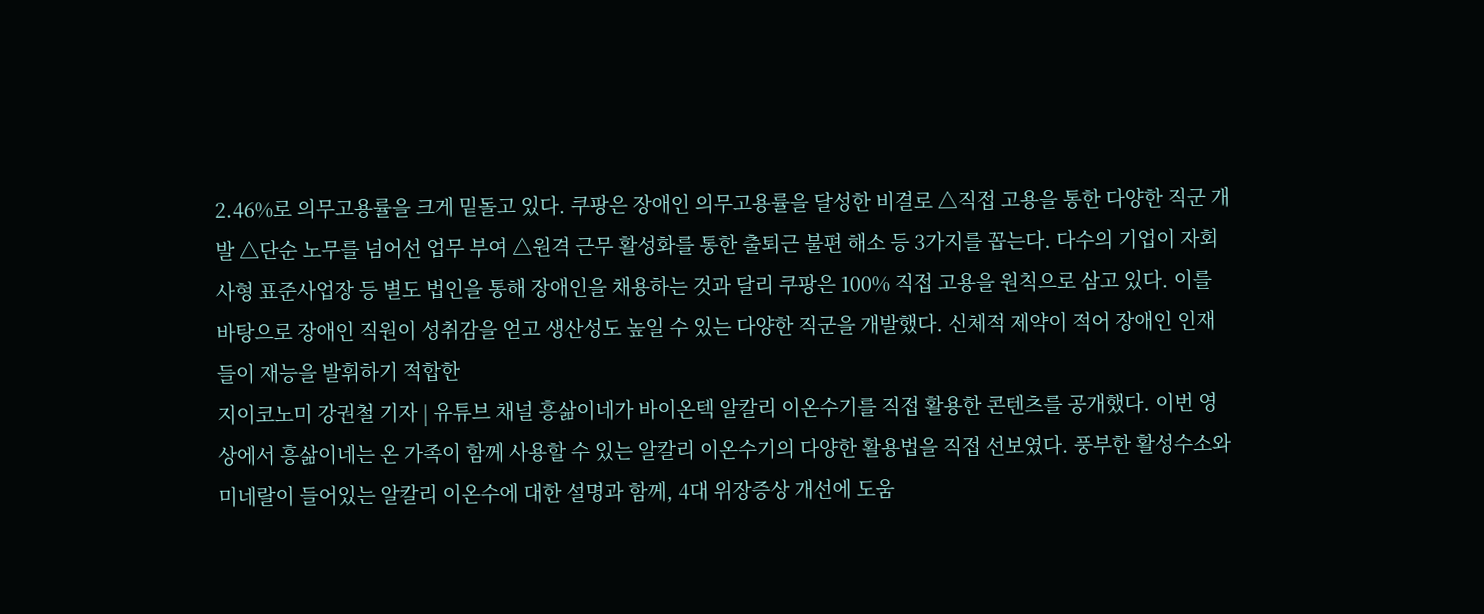2.46%로 의무고용률을 크게 밑돌고 있다. 쿠팡은 장애인 의무고용률을 달성한 비결로 △직접 고용을 통한 다양한 직군 개발 △단순 노무를 넘어선 업무 부여 △원격 근무 활성화를 통한 출퇴근 불편 해소 등 3가지를 꼽는다. 다수의 기업이 자회사형 표준사업장 등 별도 법인을 통해 장애인을 채용하는 것과 달리 쿠팡은 100% 직접 고용을 원칙으로 삼고 있다. 이를 바탕으로 장애인 직원이 성취감을 얻고 생산성도 높일 수 있는 다양한 직군을 개발했다. 신체적 제약이 적어 장애인 인재들이 재능을 발휘하기 적합한
지이코노미 강권철 기자 | 유튜브 채널 흥삶이네가 바이온텍 알칼리 이온수기를 직접 활용한 콘텐츠를 공개했다. 이번 영상에서 흥삶이네는 온 가족이 함께 사용할 수 있는 알칼리 이온수기의 다양한 활용법을 직접 선보였다. 풍부한 활성수소와 미네랄이 들어있는 알칼리 이온수에 대한 설명과 함께, 4대 위장증상 개선에 도움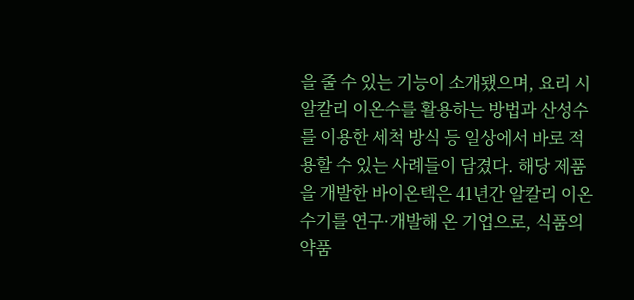을 줄 수 있는 기능이 소개됐으며, 요리 시 알칼리 이온수를 활용하는 방법과 산성수를 이용한 세척 방식 등 일상에서 바로 적용할 수 있는 사례들이 담겼다. 해당 제품을 개발한 바이온텍은 41년간 알칼리 이온수기를 연구·개발해 온 기업으로, 식품의약품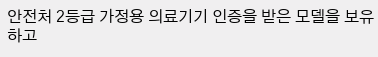안전처 2등급 가정용 의료기기 인증을 받은 모델을 보유하고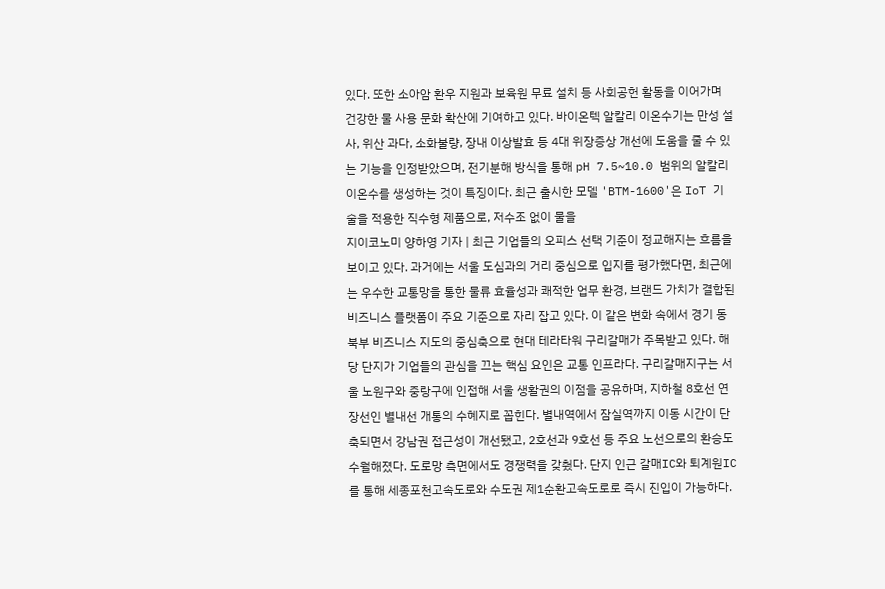있다. 또한 소아암 환우 지원과 보육원 무료 설치 등 사회공헌 활동을 이어가며 건강한 물 사용 문화 확산에 기여하고 있다. 바이온텍 알칼리 이온수기는 만성 설사, 위산 과다, 소화불량, 장내 이상발효 등 4대 위장증상 개선에 도움을 줄 수 있는 기능을 인정받았으며, 전기분해 방식을 통해 pH 7.5~10.0 범위의 알칼리 이온수를 생성하는 것이 특징이다. 최근 출시한 모델 'BTM-1600'은 IoT 기술을 적용한 직수형 제품으로, 저수조 없이 물을
지이코노미 양하영 기자 | 최근 기업들의 오피스 선택 기준이 정교해지는 흐름을 보이고 있다. 과거에는 서울 도심과의 거리 중심으로 입지를 평가했다면, 최근에는 우수한 교통망을 통한 물류 효율성과 쾌적한 업무 환경, 브랜드 가치가 결합된 비즈니스 플랫폼이 주요 기준으로 자리 잡고 있다. 이 같은 변화 속에서 경기 동북부 비즈니스 지도의 중심축으로 현대 테라타워 구리갈매가 주목받고 있다. 해당 단지가 기업들의 관심을 끄는 핵심 요인은 교통 인프라다. 구리갈매지구는 서울 노원구와 중랑구에 인접해 서울 생활권의 이점을 공유하며, 지하철 8호선 연장선인 별내선 개통의 수혜지로 꼽힌다. 별내역에서 잠실역까지 이동 시간이 단축되면서 강남권 접근성이 개선됐고, 2호선과 9호선 등 주요 노선으로의 환승도 수월해졌다. 도로망 측면에서도 경쟁력을 갖췄다. 단지 인근 갈매IC와 퇴계원IC를 통해 세종포천고속도로와 수도권 제1순환고속도로로 즉시 진입이 가능하다.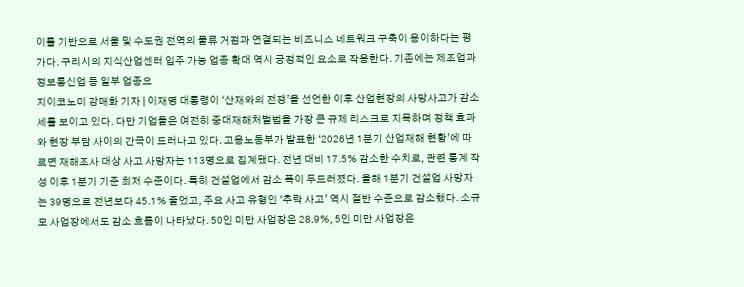이를 기반으로 서울 및 수도권 전역의 물류 거점과 연결되는 비즈니스 네트워크 구축이 용이하다는 평가다. 구리시의 지식산업센터 입주 가능 업종 확대 역시 긍정적인 요소로 작용한다. 기존에는 제조업과 정보통신업 등 일부 업종으
지이코노미 강매화 기자 | 이재명 대통령이 ‘산재와의 전쟁’을 선언한 이후 산업현장의 사망사고가 감소세를 보이고 있다. 다만 기업들은 여전히 중대재해처벌법을 가장 큰 규제 리스크로 지목하며 정책 효과와 현장 부담 사이의 간극이 드러나고 있다. 고용노동부가 발표한 ‘2026년 1분기 산업재해 현황’에 따르면 재해조사 대상 사고 사망자는 113명으로 집계됐다. 전년 대비 17.5% 감소한 수치로, 관련 통계 작성 이후 1분기 기준 최저 수준이다. 특히 건설업에서 감소 폭이 두드러졌다. 올해 1분기 건설업 사망자는 39명으로 전년보다 45.1% 줄었고, 주요 사고 유형인 ‘추락 사고’ 역시 절반 수준으로 감소했다. 소규모 사업장에서도 감소 흐름이 나타났다. 50인 미만 사업장은 28.9%, 5인 미만 사업장은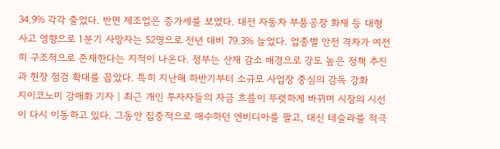34.9% 각각 줄었다. 반면 제조업은 증가세를 보였다. 대전 자동차 부품공장 화재 등 대형 사고 영향으로 1분기 사망자는 52명으로 전년 대비 79.3% 늘었다. 업종별 안전 격차가 여전히 구조적으로 존재한다는 지적이 나온다. 정부는 산재 감소 배경으로 강도 높은 정책 추진과 현장 점검 확대를 꼽았다. 특히 지난해 하반기부터 소규모 사업장 중심의 감독 강화
지이코노미 강매화 기자 | 최근 개인 투자자들의 자금 흐름이 뚜렷하게 바뀌며 시장의 시선이 다시 이동하고 있다. 그동안 집중적으로 매수하던 엔비디아를 팔고, 대신 테슬라를 적극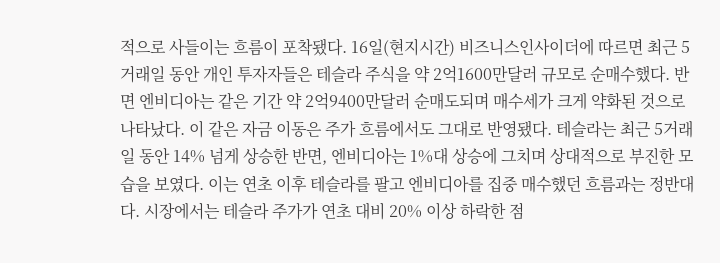적으로 사들이는 흐름이 포착됐다. 16일(현지시간) 비즈니스인사이더에 따르면 최근 5거래일 동안 개인 투자자들은 테슬라 주식을 약 2억1600만달러 규모로 순매수했다. 반면 엔비디아는 같은 기간 약 2억9400만달러 순매도되며 매수세가 크게 약화된 것으로 나타났다. 이 같은 자금 이동은 주가 흐름에서도 그대로 반영됐다. 테슬라는 최근 5거래일 동안 14% 넘게 상승한 반면, 엔비디아는 1%대 상승에 그치며 상대적으로 부진한 모습을 보였다. 이는 연초 이후 테슬라를 팔고 엔비디아를 집중 매수했던 흐름과는 정반대다. 시장에서는 테슬라 주가가 연초 대비 20% 이상 하락한 점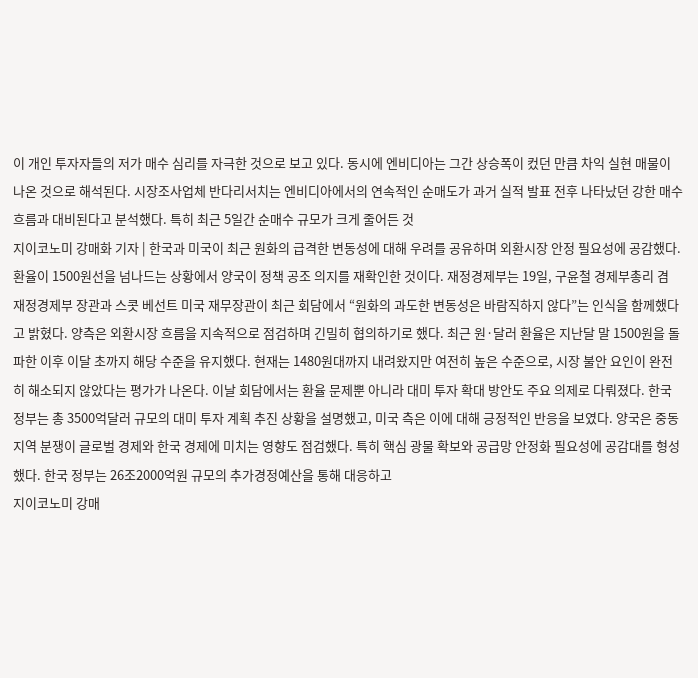이 개인 투자자들의 저가 매수 심리를 자극한 것으로 보고 있다. 동시에 엔비디아는 그간 상승폭이 컸던 만큼 차익 실현 매물이 나온 것으로 해석된다. 시장조사업체 반다리서치는 엔비디아에서의 연속적인 순매도가 과거 실적 발표 전후 나타났던 강한 매수 흐름과 대비된다고 분석했다. 특히 최근 5일간 순매수 규모가 크게 줄어든 것
지이코노미 강매화 기자 | 한국과 미국이 최근 원화의 급격한 변동성에 대해 우려를 공유하며 외환시장 안정 필요성에 공감했다. 환율이 1500원선을 넘나드는 상황에서 양국이 정책 공조 의지를 재확인한 것이다. 재정경제부는 19일, 구윤철 경제부총리 겸 재정경제부 장관과 스콧 베선트 미국 재무장관이 최근 회담에서 “원화의 과도한 변동성은 바람직하지 않다”는 인식을 함께했다고 밝혔다. 양측은 외환시장 흐름을 지속적으로 점검하며 긴밀히 협의하기로 했다. 최근 원·달러 환율은 지난달 말 1500원을 돌파한 이후 이달 초까지 해당 수준을 유지했다. 현재는 1480원대까지 내려왔지만 여전히 높은 수준으로, 시장 불안 요인이 완전히 해소되지 않았다는 평가가 나온다. 이날 회담에서는 환율 문제뿐 아니라 대미 투자 확대 방안도 주요 의제로 다뤄졌다. 한국 정부는 총 3500억달러 규모의 대미 투자 계획 추진 상황을 설명했고, 미국 측은 이에 대해 긍정적인 반응을 보였다. 양국은 중동 지역 분쟁이 글로벌 경제와 한국 경제에 미치는 영향도 점검했다. 특히 핵심 광물 확보와 공급망 안정화 필요성에 공감대를 형성했다. 한국 정부는 26조2000억원 규모의 추가경정예산을 통해 대응하고
지이코노미 강매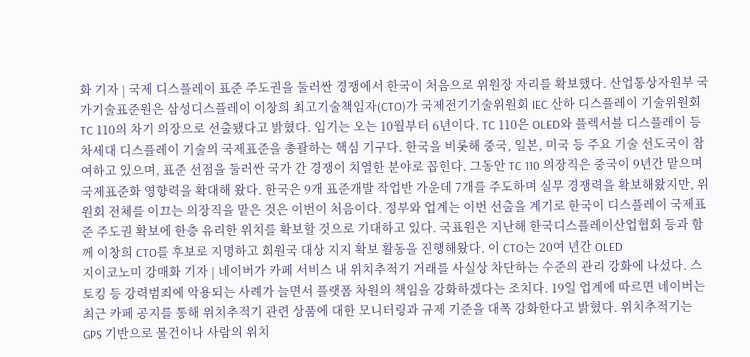화 기자 | 국제 디스플레이 표준 주도권을 둘러싼 경쟁에서 한국이 처음으로 위원장 자리를 확보했다. 산업통상자원부 국가기술표준원은 삼성디스플레이 이창희 최고기술책임자(CTO)가 국제전기기술위원회 IEC 산하 디스플레이 기술위원회 TC 110의 차기 의장으로 선출됐다고 밝혔다. 임기는 오는 10월부터 6년이다. TC 110은 OLED와 플렉서블 디스플레이 등 차세대 디스플레이 기술의 국제표준을 총괄하는 핵심 기구다. 한국을 비롯해 중국, 일본, 미국 등 주요 기술 선도국이 참여하고 있으며, 표준 선점을 둘러싼 국가 간 경쟁이 치열한 분야로 꼽힌다. 그동안 TC 110 의장직은 중국이 9년간 맡으며 국제표준화 영향력을 확대해 왔다. 한국은 9개 표준개발 작업반 가운데 7개를 주도하며 실무 경쟁력을 확보해왔지만, 위원회 전체를 이끄는 의장직을 맡은 것은 이번이 처음이다. 정부와 업계는 이번 선출을 계기로 한국이 디스플레이 국제표준 주도권 확보에 한층 유리한 위치를 확보할 것으로 기대하고 있다. 국표원은 지난해 한국디스플레이산업협회 등과 함께 이창희 CTO를 후보로 지명하고 회원국 대상 지지 확보 활동을 진행해왔다. 이 CTO는 20여 년간 OLED
지이코노미 강매화 기자 | 네이버가 카페 서비스 내 위치추적기 거래를 사실상 차단하는 수준의 관리 강화에 나섰다. 스토킹 등 강력범죄에 악용되는 사례가 늘면서 플랫폼 차원의 책임을 강화하겠다는 조치다. 19일 업계에 따르면 네이버는 최근 카페 공지를 통해 위치추적기 관련 상품에 대한 모니터링과 규제 기준을 대폭 강화한다고 밝혔다. 위치추적기는 GPS 기반으로 물건이나 사람의 위치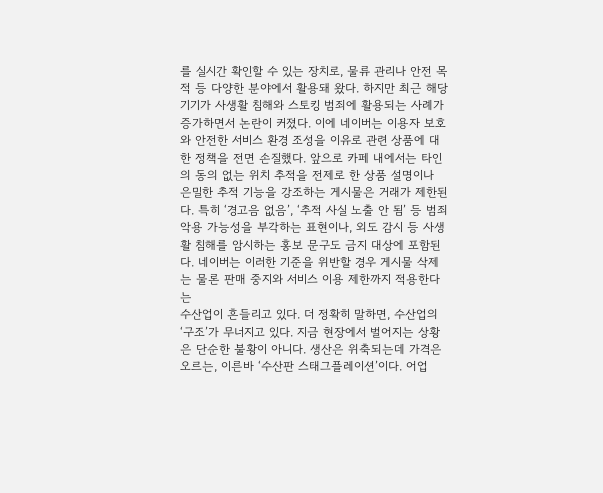를 실시간 확인할 수 있는 장치로, 물류 관리나 안전 목적 등 다양한 분야에서 활용돼 왔다. 하지만 최근 해당 기기가 사생활 침해와 스토킹 범죄에 활용되는 사례가 증가하면서 논란이 커졌다. 이에 네이버는 이용자 보호와 안전한 서비스 환경 조성을 이유로 관련 상품에 대한 정책을 전면 손질했다. 앞으로 카페 내에서는 타인의 동의 없는 위치 추적을 전제로 한 상품 설명이나 은밀한 추적 기능을 강조하는 게시물은 거래가 제한된다. 특히 ‘경고음 없음’, ‘추적 사실 노출 안 됨’ 등 범죄 악용 가능성을 부각하는 표현이나, 외도 감시 등 사생활 침해를 암시하는 홍보 문구도 금지 대상에 포함된다. 네이버는 이러한 기준을 위반할 경우 게시물 삭제는 물론 판매 중지와 서비스 이용 제한까지 적용한다는
수산업이 흔들리고 있다. 더 정확히 말하면, 수산업의 ‘구조’가 무너지고 있다. 지금 현장에서 벌어지는 상황은 단순한 불황이 아니다. 생산은 위축되는데 가격은 오르는, 이른바 ‘수산판 스태그플레이션’이다. 어업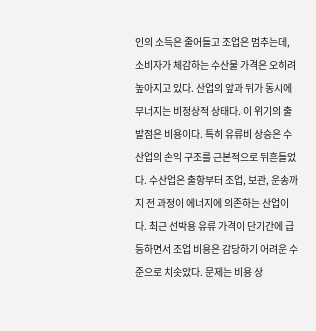인의 소득은 줄어들고 조업은 멈추는데, 소비자가 체감하는 수산물 가격은 오히려 높아지고 있다. 산업의 앞과 뒤가 동시에 무너지는 비정상적 상태다. 이 위기의 출발점은 비용이다. 특히 유류비 상승은 수산업의 손익 구조를 근본적으로 뒤흔들었다. 수산업은 출항부터 조업, 보관, 운송까지 전 과정이 에너지에 의존하는 산업이다. 최근 선박용 유류 가격이 단기간에 급등하면서 조업 비용은 감당하기 어려운 수준으로 치솟았다. 문제는 비용 상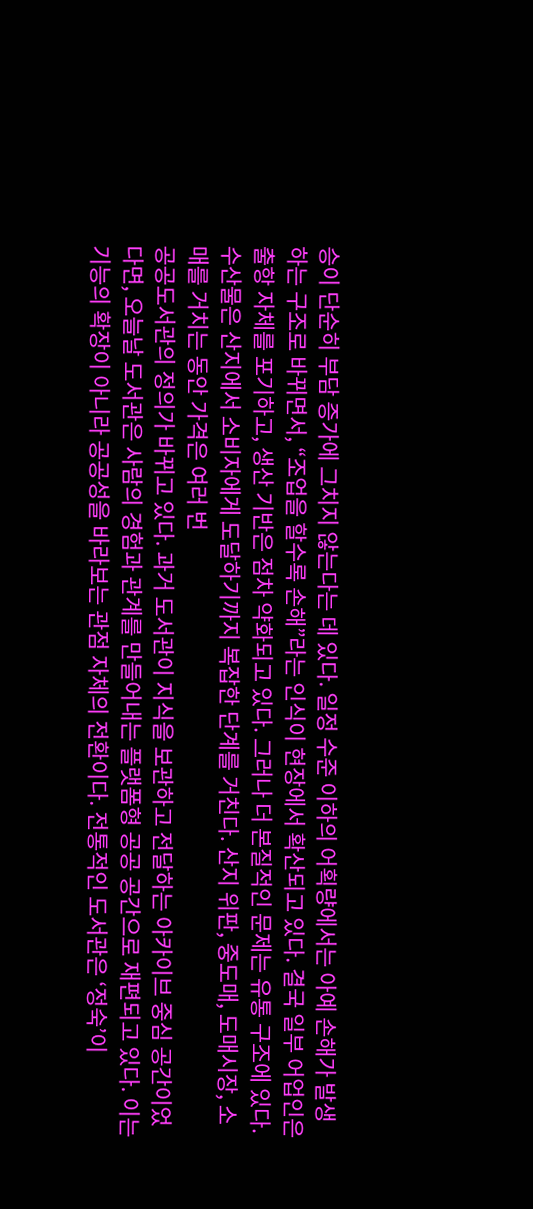승이 단순히 부담 증가에 그치지 않는다는 데 있다. 일정 수준 이하의 어획량에서는 아예 손해가 발생하는 구조로 바뀌면서, “조업을 할수록 손해”라는 인식이 현장에서 확산되고 있다. 결국 일부 어업인은 출항 자체를 포기하고, 생산 기반은 점차 약화되고 있다. 그러나 더 본질적인 문제는 유통 구조에 있다. 수산물은 산지에서 소비자에게 도달하기까지 복잡한 단계를 거친다. 산지 위판, 중도매, 도매시장, 소매를 거치는 동안 가격은 여러 번
공공도서관의 정의가 바뀌고 있다. 과거 도서관이 지식을 보관하고 전달하는 아카이브 중심 공간이었다면, 오늘날 도서관은 사람의 경험과 관계를 만들어내는 플랫폼형 공공 공간으로 재편되고 있다. 이는 기능의 확장이 아니라 공공성을 바라보는 관점 자체의 전환이다. 전통적인 도서관은 ‘정숙’이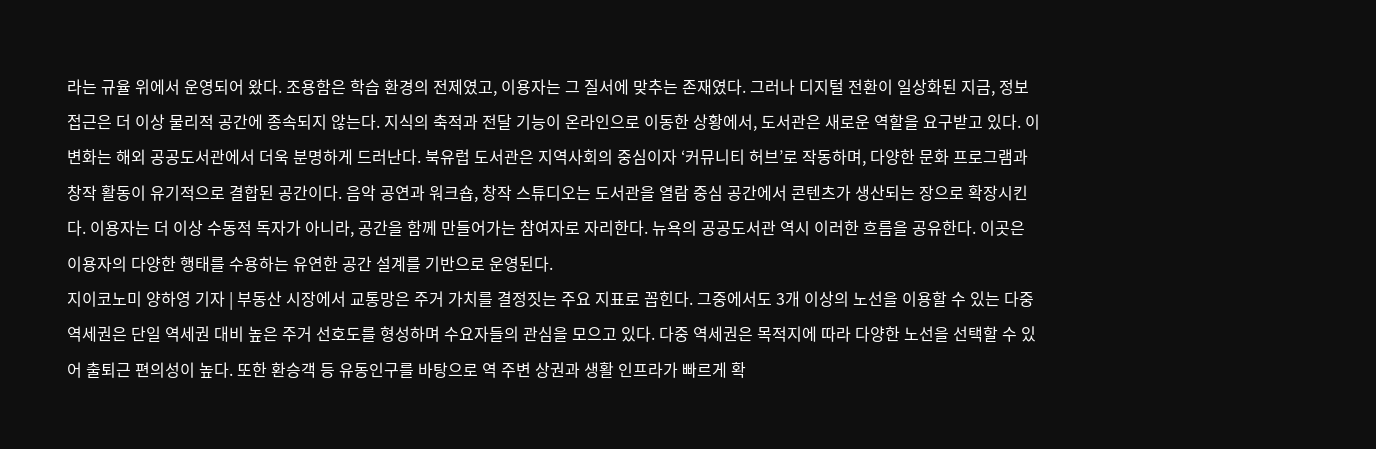라는 규율 위에서 운영되어 왔다. 조용함은 학습 환경의 전제였고, 이용자는 그 질서에 맞추는 존재였다. 그러나 디지털 전환이 일상화된 지금, 정보 접근은 더 이상 물리적 공간에 종속되지 않는다. 지식의 축적과 전달 기능이 온라인으로 이동한 상황에서, 도서관은 새로운 역할을 요구받고 있다. 이 변화는 해외 공공도서관에서 더욱 분명하게 드러난다. 북유럽 도서관은 지역사회의 중심이자 ‘커뮤니티 허브’로 작동하며, 다양한 문화 프로그램과 창작 활동이 유기적으로 결합된 공간이다. 음악 공연과 워크숍, 창작 스튜디오는 도서관을 열람 중심 공간에서 콘텐츠가 생산되는 장으로 확장시킨다. 이용자는 더 이상 수동적 독자가 아니라, 공간을 함께 만들어가는 참여자로 자리한다. 뉴욕의 공공도서관 역시 이러한 흐름을 공유한다. 이곳은 이용자의 다양한 행태를 수용하는 유연한 공간 설계를 기반으로 운영된다.
지이코노미 양하영 기자 | 부동산 시장에서 교통망은 주거 가치를 결정짓는 주요 지표로 꼽힌다. 그중에서도 3개 이상의 노선을 이용할 수 있는 다중 역세권은 단일 역세권 대비 높은 주거 선호도를 형성하며 수요자들의 관심을 모으고 있다. 다중 역세권은 목적지에 따라 다양한 노선을 선택할 수 있어 출퇴근 편의성이 높다. 또한 환승객 등 유동인구를 바탕으로 역 주변 상권과 생활 인프라가 빠르게 확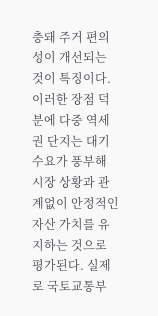충돼 주거 편의성이 개선되는 것이 특징이다. 이러한 장점 덕분에 다중 역세권 단지는 대기 수요가 풍부해 시장 상황과 관계없이 안정적인 자산 가치를 유지하는 것으로 평가된다. 실제로 국토교통부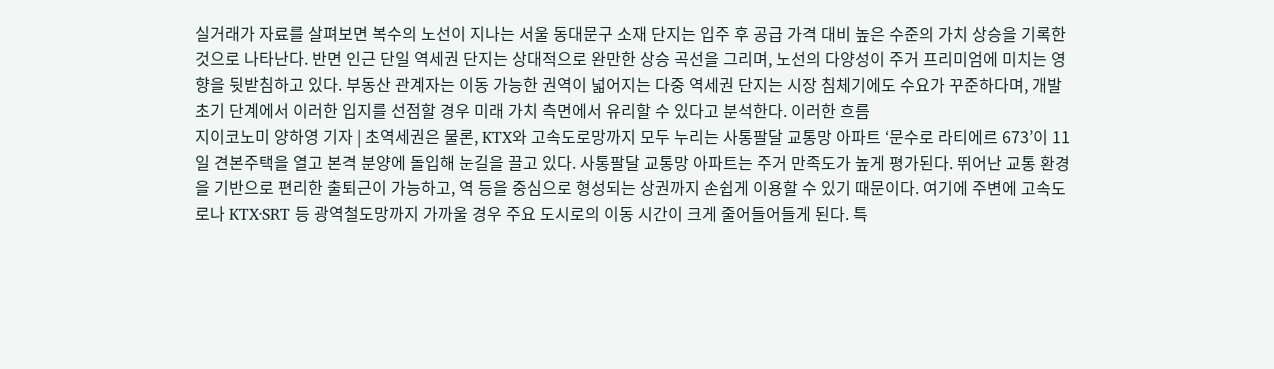실거래가 자료를 살펴보면 복수의 노선이 지나는 서울 동대문구 소재 단지는 입주 후 공급 가격 대비 높은 수준의 가치 상승을 기록한 것으로 나타난다. 반면 인근 단일 역세권 단지는 상대적으로 완만한 상승 곡선을 그리며, 노선의 다양성이 주거 프리미엄에 미치는 영향을 뒷받침하고 있다. 부동산 관계자는 이동 가능한 권역이 넓어지는 다중 역세권 단지는 시장 침체기에도 수요가 꾸준하다며, 개발 초기 단계에서 이러한 입지를 선점할 경우 미래 가치 측면에서 유리할 수 있다고 분석한다. 이러한 흐름
지이코노미 양하영 기자 | 초역세권은 물론, KTX와 고속도로망까지 모두 누리는 사통팔달 교통망 아파트 ‘문수로 라티에르 673’이 11일 견본주택을 열고 본격 분양에 돌입해 눈길을 끌고 있다. 사통팔달 교통망 아파트는 주거 만족도가 높게 평가된다. 뛰어난 교통 환경을 기반으로 편리한 출퇴근이 가능하고, 역 등을 중심으로 형성되는 상권까지 손쉽게 이용할 수 있기 때문이다. 여기에 주변에 고속도로나 KTX·SRT 등 광역철도망까지 가까울 경우 주요 도시로의 이동 시간이 크게 줄어들어들게 된다. 특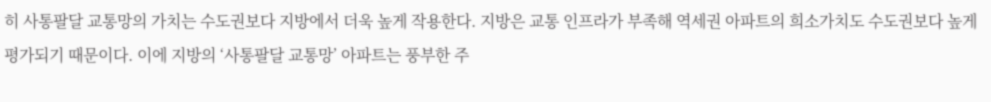히 사통팔달 교통망의 가치는 수도권보다 지방에서 더욱 높게 작용한다. 지방은 교통 인프라가 부족해 역세권 아파트의 희소가치도 수도권보다 높게 평가되기 때문이다. 이에 지방의 ‘사통팔달 교통망’ 아파트는 풍부한 주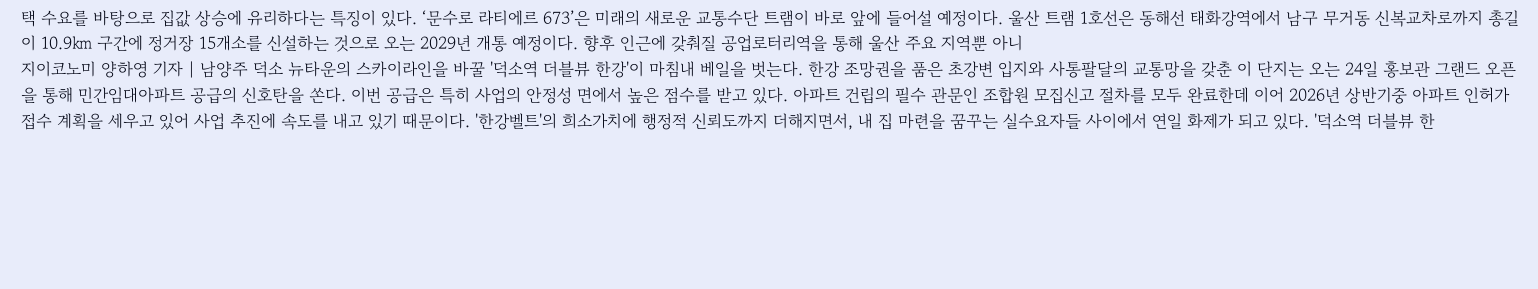택 수요를 바탕으로 집값 상승에 유리하다는 특징이 있다. ‘문수로 라티에르 673’은 미래의 새로운 교통수단 트램이 바로 앞에 들어설 예정이다. 울산 트램 1호선은 동해선 태화강역에서 남구 무거동 신복교차로까지 총길이 10.9㎞ 구간에 정거장 15개소를 신설하는 것으로 오는 2029년 개통 예정이다. 향후 인근에 갖춰질 공업로터리역을 통해 울산 주요 지역뿐 아니
지이코노미 양하영 기자 | 남양주 덕소 뉴타운의 스카이라인을 바꿀 '덕소역 더블뷰 한강'이 마침내 베일을 벗는다. 한강 조망권을 품은 초강변 입지와 사통팔달의 교통망을 갖춘 이 단지는 오는 24일 홍보관 그랜드 오픈을 통해 민간임대아파트 공급의 신호탄을 쏜다. 이번 공급은 특히 사업의 안정성 면에서 높은 점수를 받고 있다. 아파트 건립의 필수 관문인 조합원 모집신고 절차를 모두 완료한데 이어 2026년 상반기중 아파트 인허가 접수 계획을 세우고 있어 사업 추진에 속도를 내고 있기 때문이다. '한강벨트'의 희소가치에 행정적 신뢰도까지 더해지면서, 내 집 마련을 꿈꾸는 실수요자들 사이에서 연일 화제가 되고 있다. '덕소역 더블뷰 한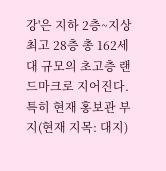강'은 지하 2층~지상 최고 28층 총 162세대 규모의 초고층 랜드마크로 지어진다. 특히 현재 홍보관 부지(현재 지목: 대지)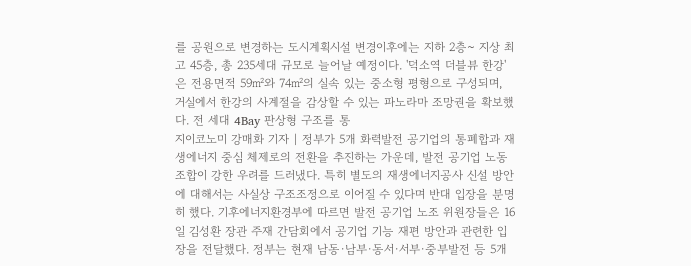를 공원으로 변경하는 도시계획시설 변경이후에는 지하 2층~ 지상 최고 45층, 총 235세대 규모로 늘어날 예정이다. '덕소역 더블뷰 한강'은 전용면적 59㎡와 74㎡의 실속 있는 중소형 평형으로 구성되며, 거실에서 한강의 사계절을 감상할 수 있는 파노라마 조망권을 확보했다. 전 세대 4Bay 판상형 구조를 통
지이코노미 강매화 기자 | 정부가 5개 화력발전 공기업의 통폐합과 재생에너지 중심 체제로의 전환을 추진하는 가운데, 발전 공기업 노동조합이 강한 우려를 드러냈다. 특히 별도의 재생에너지공사 신설 방안에 대해서는 사실상 구조조정으로 이어질 수 있다며 반대 입장을 분명히 했다. 기후에너지환경부에 따르면 발전 공기업 노조 위원장들은 16일 김성환 장관 주재 간담회에서 공기업 기능 재편 방안과 관련한 입장을 전달했다. 정부는 현재 남동·남부·동서·서부·중부발전 등 5개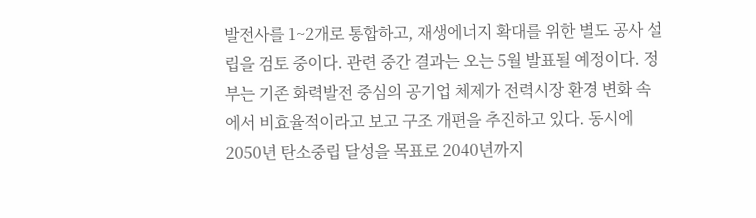발전사를 1~2개로 통합하고, 재생에너지 확대를 위한 별도 공사 설립을 검토 중이다. 관련 중간 결과는 오는 5월 발표될 예정이다. 정부는 기존 화력발전 중심의 공기업 체제가 전력시장 환경 변화 속에서 비효율적이라고 보고 구조 개편을 추진하고 있다. 동시에 2050년 탄소중립 달성을 목표로 2040년까지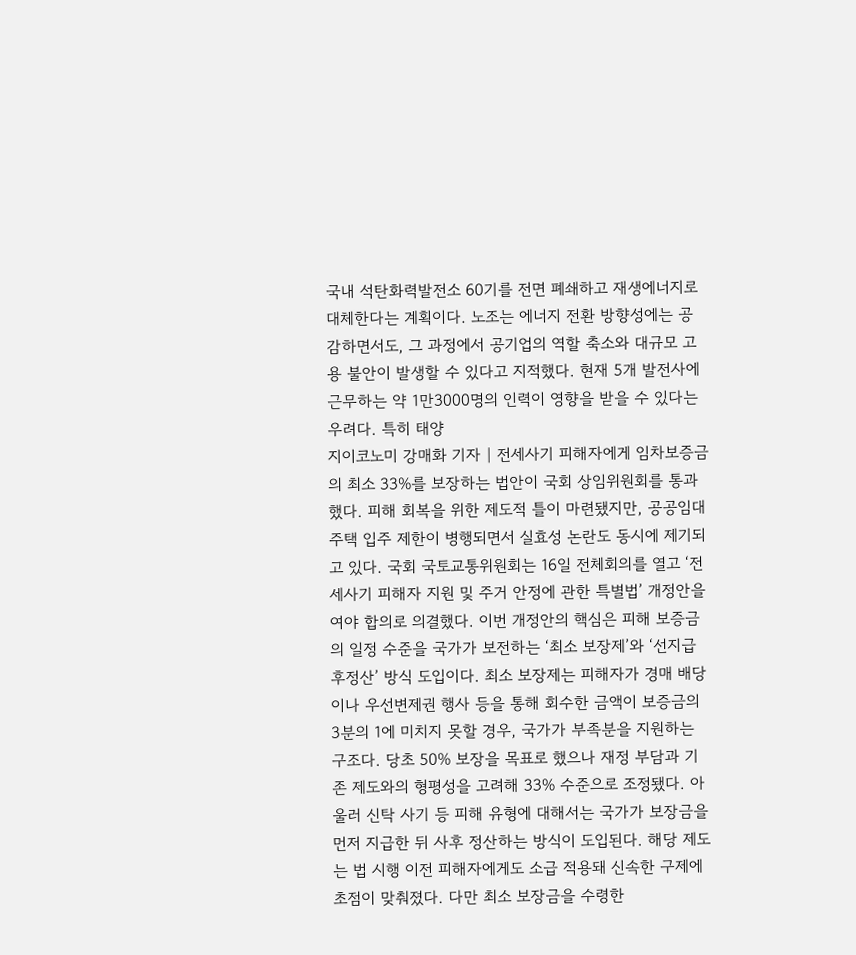국내 석탄화력발전소 60기를 전면 폐쇄하고 재생에너지로 대체한다는 계획이다. 노조는 에너지 전환 방향성에는 공감하면서도, 그 과정에서 공기업의 역할 축소와 대규모 고용 불안이 발생할 수 있다고 지적했다. 현재 5개 발전사에 근무하는 약 1만3000명의 인력이 영향을 받을 수 있다는 우려다. 특히 태양
지이코노미 강매화 기자 | 전세사기 피해자에게 임차보증금의 최소 33%를 보장하는 법안이 국회 상임위원회를 통과했다. 피해 회복을 위한 제도적 틀이 마련됐지만, 공공임대주택 입주 제한이 병행되면서 실효성 논란도 동시에 제기되고 있다. 국회 국토교통위원회는 16일 전체회의를 열고 ‘전세사기 피해자 지원 및 주거 안정에 관한 특별법’ 개정안을 여야 합의로 의결했다. 이번 개정안의 핵심은 피해 보증금의 일정 수준을 국가가 보전하는 ‘최소 보장제’와 ‘선지급 후정산’ 방식 도입이다. 최소 보장제는 피해자가 경매 배당이나 우선변제권 행사 등을 통해 회수한 금액이 보증금의 3분의 1에 미치지 못할 경우, 국가가 부족분을 지원하는 구조다. 당초 50% 보장을 목표로 했으나 재정 부담과 기존 제도와의 형평성을 고려해 33% 수준으로 조정됐다. 아울러 신탁 사기 등 피해 유형에 대해서는 국가가 보장금을 먼저 지급한 뒤 사후 정산하는 방식이 도입된다. 해당 제도는 법 시행 이전 피해자에게도 소급 적용돼 신속한 구제에 초점이 맞춰졌다. 다만 최소 보장금을 수령한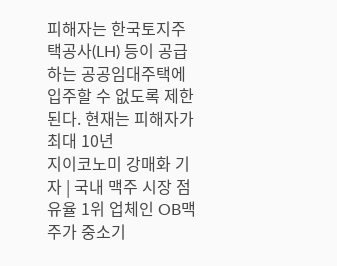피해자는 한국토지주택공사(LH) 등이 공급하는 공공임대주택에 입주할 수 없도록 제한된다. 현재는 피해자가 최대 10년
지이코노미 강매화 기자 | 국내 맥주 시장 점유율 1위 업체인 OB맥주가 중소기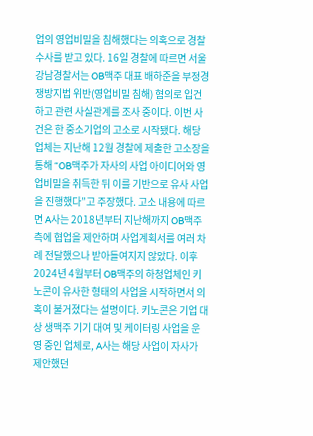업의 영업비밀을 침해했다는 의혹으로 경찰 수사를 받고 있다. 16일 경찰에 따르면 서울 강남경찰서는 OB맥주 대표 배하준을 부정경쟁방지법 위반(영업비밀 침해) 혐의로 입건하고 관련 사실관계를 조사 중이다. 이번 사건은 한 중소기업의 고소로 시작됐다. 해당 업체는 지난해 12월 경찰에 제출한 고소장을 통해 “OB맥주가 자사의 사업 아이디어와 영업비밀을 취득한 뒤 이를 기반으로 유사 사업을 진행했다”고 주장했다. 고소 내용에 따르면 A사는 2018년부터 지난해까지 OB맥주 측에 협업을 제안하며 사업계획서를 여러 차례 전달했으나 받아들여지지 않았다. 이후 2024년 4월부터 OB맥주의 하청업체인 키노콘이 유사한 형태의 사업을 시작하면서 의혹이 불거졌다는 설명이다. 키노콘은 기업 대상 생맥주 기기 대여 및 케이터링 사업을 운영 중인 업체로, A사는 해당 사업이 자사가 제안했던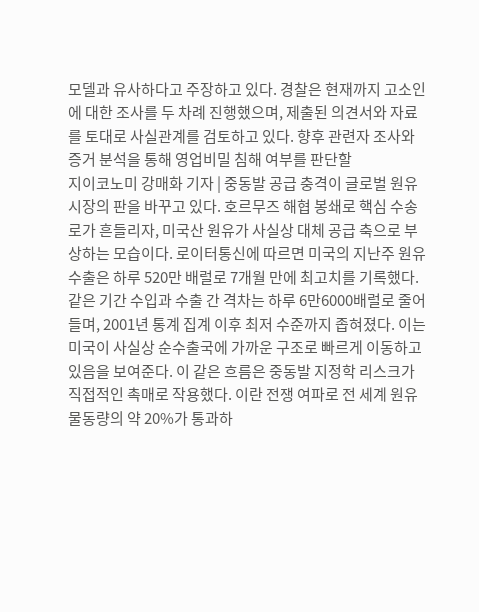모델과 유사하다고 주장하고 있다. 경찰은 현재까지 고소인에 대한 조사를 두 차례 진행했으며, 제출된 의견서와 자료를 토대로 사실관계를 검토하고 있다. 향후 관련자 조사와 증거 분석을 통해 영업비밀 침해 여부를 판단할
지이코노미 강매화 기자 | 중동발 공급 충격이 글로벌 원유 시장의 판을 바꾸고 있다. 호르무즈 해협 봉쇄로 핵심 수송로가 흔들리자, 미국산 원유가 사실상 대체 공급 축으로 부상하는 모습이다. 로이터통신에 따르면 미국의 지난주 원유 수출은 하루 520만 배럴로 7개월 만에 최고치를 기록했다. 같은 기간 수입과 수출 간 격차는 하루 6만6000배럴로 줄어들며, 2001년 통계 집계 이후 최저 수준까지 좁혀졌다. 이는 미국이 사실상 순수출국에 가까운 구조로 빠르게 이동하고 있음을 보여준다. 이 같은 흐름은 중동발 지정학 리스크가 직접적인 촉매로 작용했다. 이란 전쟁 여파로 전 세계 원유 물동량의 약 20%가 통과하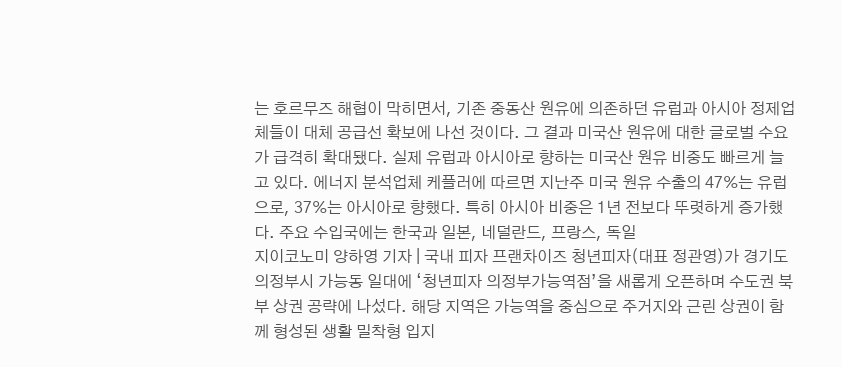는 호르무즈 해협이 막히면서, 기존 중동산 원유에 의존하던 유럽과 아시아 정제업체들이 대체 공급선 확보에 나선 것이다. 그 결과 미국산 원유에 대한 글로벌 수요가 급격히 확대됐다. 실제 유럽과 아시아로 향하는 미국산 원유 비중도 빠르게 늘고 있다. 에너지 분석업체 케플러에 따르면 지난주 미국 원유 수출의 47%는 유럽으로, 37%는 아시아로 향했다. 특히 아시아 비중은 1년 전보다 뚜렷하게 증가했다. 주요 수입국에는 한국과 일본, 네덜란드, 프랑스, 독일
지이코노미 양하영 기자 | 국내 피자 프랜차이즈 청년피자(대표 정관영)가 경기도 의정부시 가능동 일대에 ‘청년피자 의정부가능역점’을 새롭게 오픈하며 수도권 북부 상권 공략에 나섰다. 해당 지역은 가능역을 중심으로 주거지와 근린 상권이 함께 형성된 생활 밀착형 입지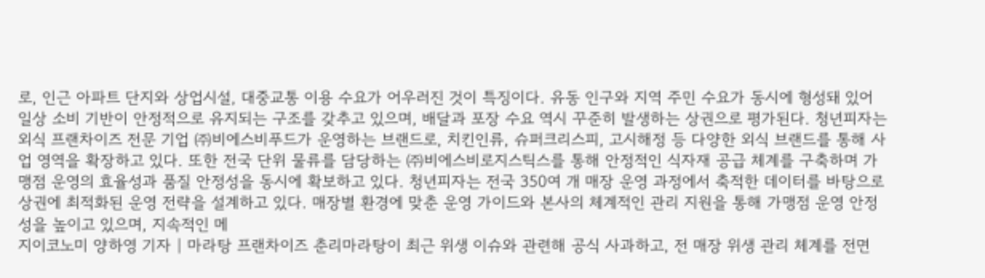로, 인근 아파트 단지와 상업시설, 대중교통 이용 수요가 어우러진 것이 특징이다. 유동 인구와 지역 주민 수요가 동시에 형성돼 있어 일상 소비 기반이 안정적으로 유지되는 구조를 갖추고 있으며, 배달과 포장 수요 역시 꾸준히 발생하는 상권으로 평가된다. 청년피자는 외식 프랜차이즈 전문 기업 ㈜비에스비푸드가 운영하는 브랜드로, 치킨인류, 슈퍼크리스피, 고시해정 등 다양한 외식 브랜드를 통해 사업 영역을 확장하고 있다. 또한 전국 단위 물류를 담당하는 ㈜비에스비로지스틱스를 통해 안정적인 식자재 공급 체계를 구축하며 가맹점 운영의 효율성과 품질 안정성을 동시에 확보하고 있다. 청년피자는 전국 350여 개 매장 운영 과정에서 축적한 데이터를 바탕으로 상권에 최적화된 운영 전략을 설계하고 있다. 매장별 환경에 맞춘 운영 가이드와 본사의 체계적인 관리 지원을 통해 가맹점 운영 안정성을 높이고 있으며, 지속적인 메
지이코노미 양하영 기자 | 마라탕 프랜차이즈 춘리마라탕이 최근 위생 이슈와 관련해 공식 사과하고, 전 매장 위생 관리 체계를 전면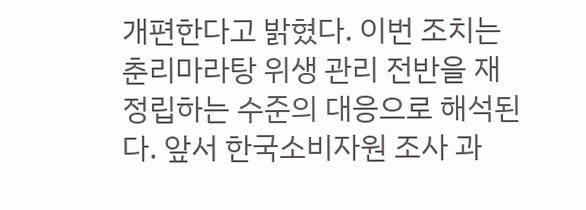개편한다고 밝혔다. 이번 조치는 춘리마라탕 위생 관리 전반을 재정립하는 수준의 대응으로 해석된다. 앞서 한국소비자원 조사 과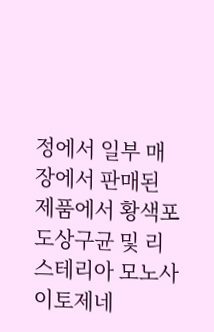정에서 일부 매장에서 판매된 제품에서 황색포도상구균 및 리스테리아 모노사이토제네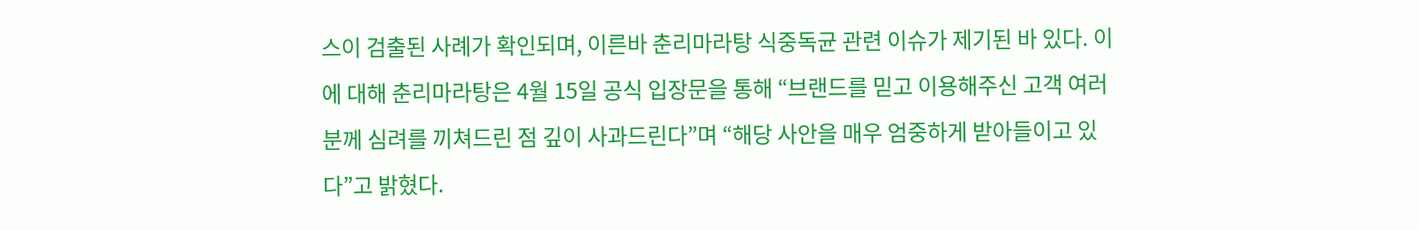스이 검출된 사례가 확인되며, 이른바 춘리마라탕 식중독균 관련 이슈가 제기된 바 있다. 이에 대해 춘리마라탕은 4월 15일 공식 입장문을 통해 “브랜드를 믿고 이용해주신 고객 여러분께 심려를 끼쳐드린 점 깊이 사과드린다”며 “해당 사안을 매우 엄중하게 받아들이고 있다”고 밝혔다.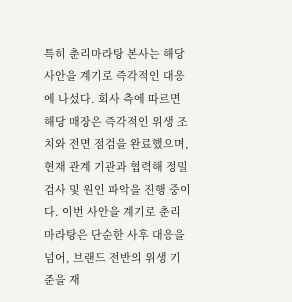특히 춘리마라탕 본사는 해당 사안을 계기로 즉각적인 대응에 나섰다. 회사 측에 따르면 해당 매장은 즉각적인 위생 조치와 전면 점검을 완료했으며, 현재 관계 기관과 협력해 정밀 검사 및 원인 파악을 진행 중이다. 이번 사안을 계기로 춘리마라탕은 단순한 사후 대응을 넘어, 브랜드 전반의 위생 기준을 재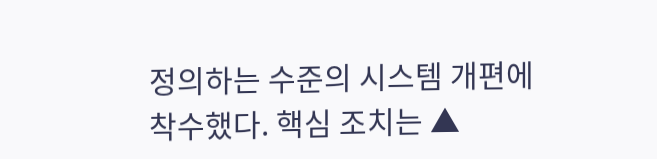정의하는 수준의 시스템 개편에 착수했다. 핵심 조치는 ▲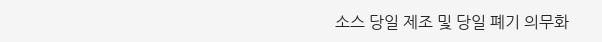소스 당일 제조 및 당일 폐기 의무화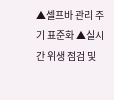▲셀프바 관리 주기 표준화 ▲실시간 위생 점검 및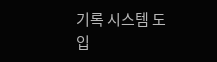기록 시스템 도입